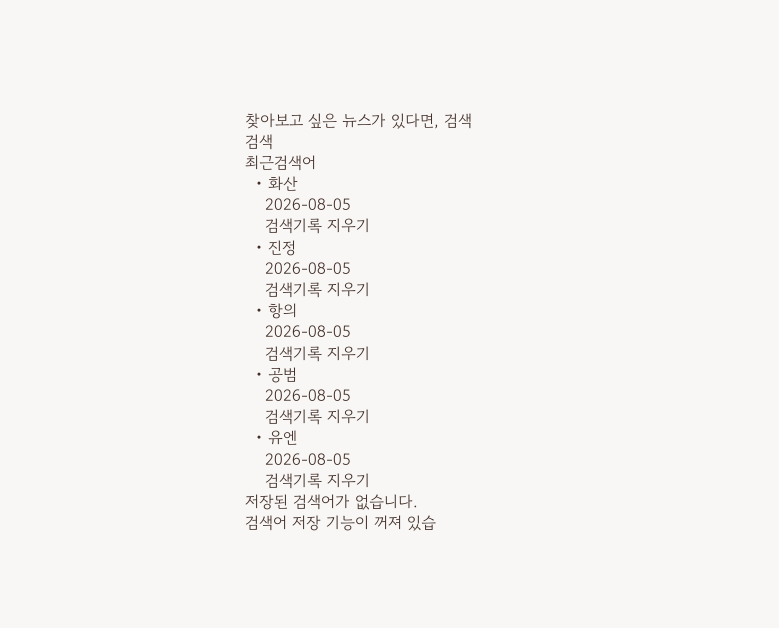찾아보고 싶은 뉴스가 있다면, 검색
검색
최근검색어
  • 화산
    2026-08-05
    검색기록 지우기
  • 진정
    2026-08-05
    검색기록 지우기
  • 항의
    2026-08-05
    검색기록 지우기
  • 공범
    2026-08-05
    검색기록 지우기
  • 유엔
    2026-08-05
    검색기록 지우기
저장된 검색어가 없습니다.
검색어 저장 기능이 꺼져 있습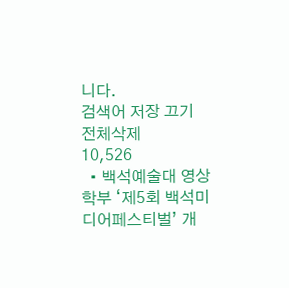니다.
검색어 저장 끄기
전체삭제
10,526
  • 백석예술대 영상학부 ‘제5회 백석미디어페스티벌’ 개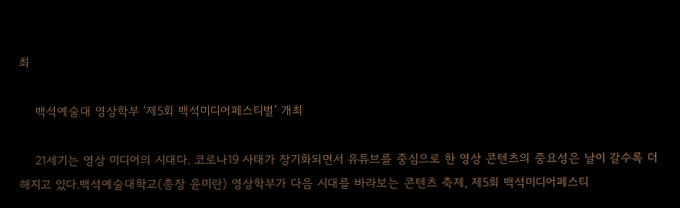최

    백석예술대 영상학부 ‘제5회 백석미디어페스티벌’ 개최

    21세기는 영상 미디어의 시대다. 코로나19 사태가 장기화되면서 유튜브를 중심으로 한 영상 콘텐츠의 중요성은 날이 갈수록 더해지고 있다.백석예술대학교(총장 윤미란) 영상학부가 다음 시대를 바라보는 콘텐츠 축제, 제5회 백석미디어페스티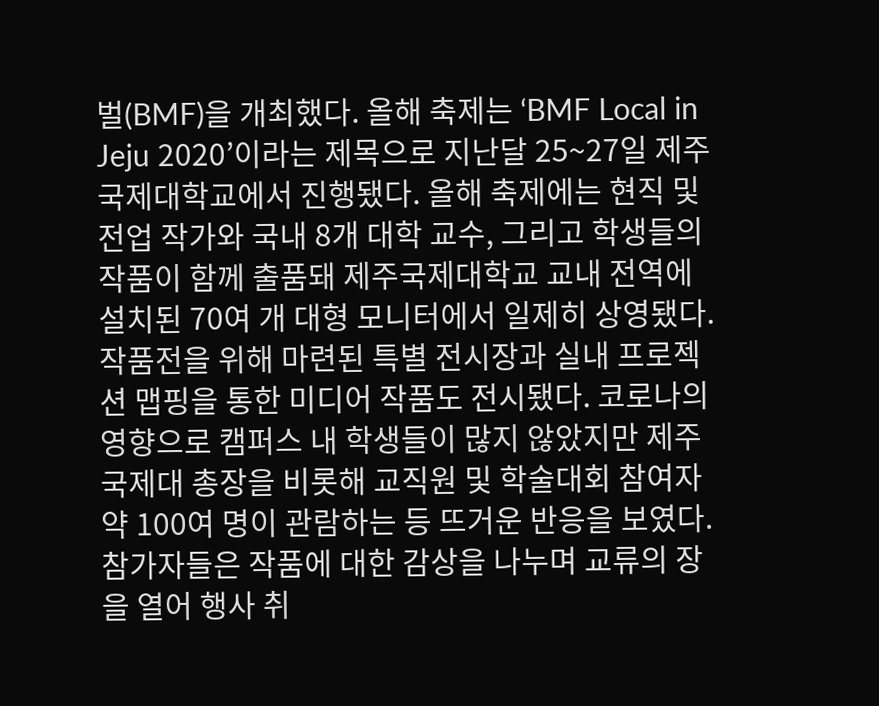벌(BMF)을 개최했다. 올해 축제는 ‘BMF Local in Jeju 2020’이라는 제목으로 지난달 25~27일 제주국제대학교에서 진행됐다. 올해 축제에는 현직 및 전업 작가와 국내 8개 대학 교수, 그리고 학생들의 작품이 함께 출품돼 제주국제대학교 교내 전역에 설치된 70여 개 대형 모니터에서 일제히 상영됐다. 작품전을 위해 마련된 특별 전시장과 실내 프로젝션 맵핑을 통한 미디어 작품도 전시됐다. 코로나의 영향으로 캠퍼스 내 학생들이 많지 않았지만 제주국제대 총장을 비롯해 교직원 및 학술대회 참여자 약 100여 명이 관람하는 등 뜨거운 반응을 보였다. 참가자들은 작품에 대한 감상을 나누며 교류의 장을 열어 행사 취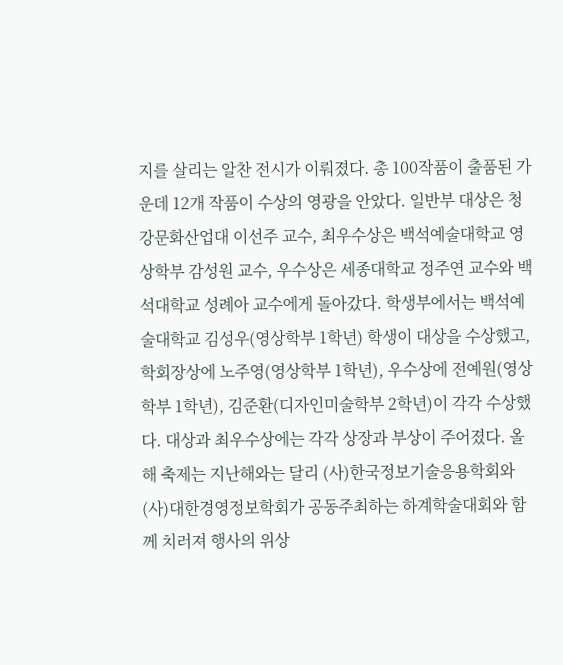지를 살리는 알찬 전시가 이뤄졌다. 총 100작품이 출품된 가운데 12개 작품이 수상의 영광을 안았다. 일반부 대상은 청강문화산업대 이선주 교수, 최우수상은 백석예술대학교 영상학부 감성원 교수, 우수상은 세종대학교 정주연 교수와 백석대학교 성례아 교수에게 돌아갔다. 학생부에서는 백석예술대학교 김성우(영상학부 1학년) 학생이 대상을 수상했고, 학회장상에 노주영(영상학부 1학년), 우수상에 전예원(영상학부 1학년), 김준환(디자인미술학부 2학년)이 각각 수상했다. 대상과 최우수상에는 각각 상장과 부상이 주어졌다. 올해 축제는 지난해와는 달리 (사)한국정보기술응용학회와 (사)대한경영정보학회가 공동주최하는 하계학술대회와 함께 치러져 행사의 위상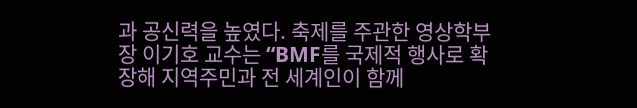과 공신력을 높였다. 축제를 주관한 영상학부장 이기호 교수는 “BMF를 국제적 행사로 확장해 지역주민과 전 세계인이 함께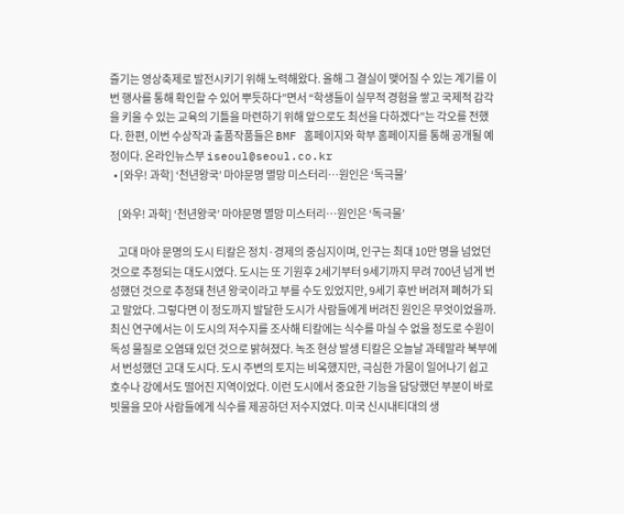즐기는 영상축제로 발전시키기 위해 노력해왔다. 올해 그 결실이 맺어질 수 있는 계기를 이번 행사를 통해 확인할 수 있어 뿌듯하다”면서 “학생들이 실무적 경험을 쌓고 국제적 감각을 키울 수 있는 교육의 기틀을 마련하기 위해 앞으로도 최선을 다하겠다”는 각오를 전했다. 한편, 이번 수상작과 출품작품들은 BMF 홈페이지와 학부 홈페이지를 통해 공개될 예정이다. 온라인뉴스부 iseoul@seoul.co.kr
  • [와우! 과학] ‘천년왕국’ 마야문명 멸망 미스터리…원인은 ‘독극물’

    [와우! 과학] ‘천년왕국’ 마야문명 멸망 미스터리…원인은 ‘독극물’

    고대 마야 문명의 도시 티칼은 정치·경제의 중심지이며, 인구는 최대 10만 명을 넘었던 것으로 추정되는 대도시였다. 도시는 또 기원후 2세기부터 9세기까지 무려 700년 넘게 번성했던 것으로 추정돼 천년 왕국이라고 부를 수도 있었지만, 9세기 후반 버려져 폐허가 되고 말았다. 그렇다면 이 정도까지 발달한 도시가 사람들에게 버려진 원인은 무엇이었을까. 최신 연구에서는 이 도시의 저수지를 조사해 티칼에는 식수를 마실 수 없을 정도로 수원이 독성 물질로 오염돼 있던 것으로 밝혀졌다. 녹조 현상 발생 티칼은 오늘날 과테말라 북부에서 번성했던 고대 도시다. 도시 주변의 토지는 비옥했지만, 극심한 가뭄이 일어나기 쉽고 호수나 강에서도 떨어진 지역이었다. 이런 도시에서 중요한 기능을 담당했던 부분이 바로 빗물을 모아 사람들에게 식수를 제공하던 저수지였다. 미국 신시내티대의 생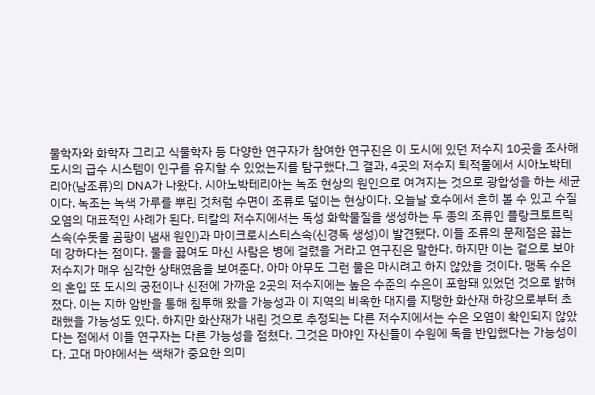물학자와 화학자 그리고 식물학자 등 다양한 연구자가 참여한 연구진은 이 도시에 있던 저수지 10곳을 조사해 도시의 급수 시스템이 인구를 유지할 수 있었는지를 탐구했다.그 결과, 4곳의 저수지 퇴적물에서 시아노박테리아(남조류)의 DNA가 나왔다. 시아노박테리아는 녹조 현상의 원인으로 여겨지는 것으로 광합성을 하는 세균이다. 녹조는 녹색 가루를 뿌린 것처럼 수면이 조류로 덮이는 현상이다. 오늘날 호수에서 흔히 볼 수 있고 수질 오염의 대표적인 사례가 된다. 티칼의 저수지에서는 독성 화학물질을 생성하는 두 종의 조류인 플랑크토트릭스속(수돗물 곰팡이 냄새 원인)과 마이크로시스티스속(신경독 생성)이 발견됐다. 이들 조류의 문제점은 끓는 데 강하다는 점이다. 물을 끓여도 마신 사람은 병에 걸렸을 거라고 연구진은 말한다. 하지만 이는 겉으로 보아 저수지가 매우 심각한 상태였음을 보여준다. 아마 아무도 그런 물은 마시려고 하지 않았을 것이다. 맹독 수은의 혼입 또 도시의 궁전이나 신전에 가까운 2곳의 저수지에는 높은 수준의 수은이 포함돼 있었던 것으로 밝혀졌다. 이는 지하 암반을 통해 침투해 왔을 가능성과 이 지역의 비옥한 대지를 지탱한 화산재 하강으로부터 초래했을 가능성도 있다. 하지만 화산재가 내린 것으로 추정되는 다른 저수지에서는 수은 오염이 확인되지 않았다는 점에서 이들 연구자는 다른 가능성을 점쳤다. 그것은 마야인 자신들이 수원에 독을 반입했다는 가능성이다. 고대 마야에서는 색채가 중요한 의미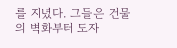를 지녔다. 그들은 건물의 벽화부터 도자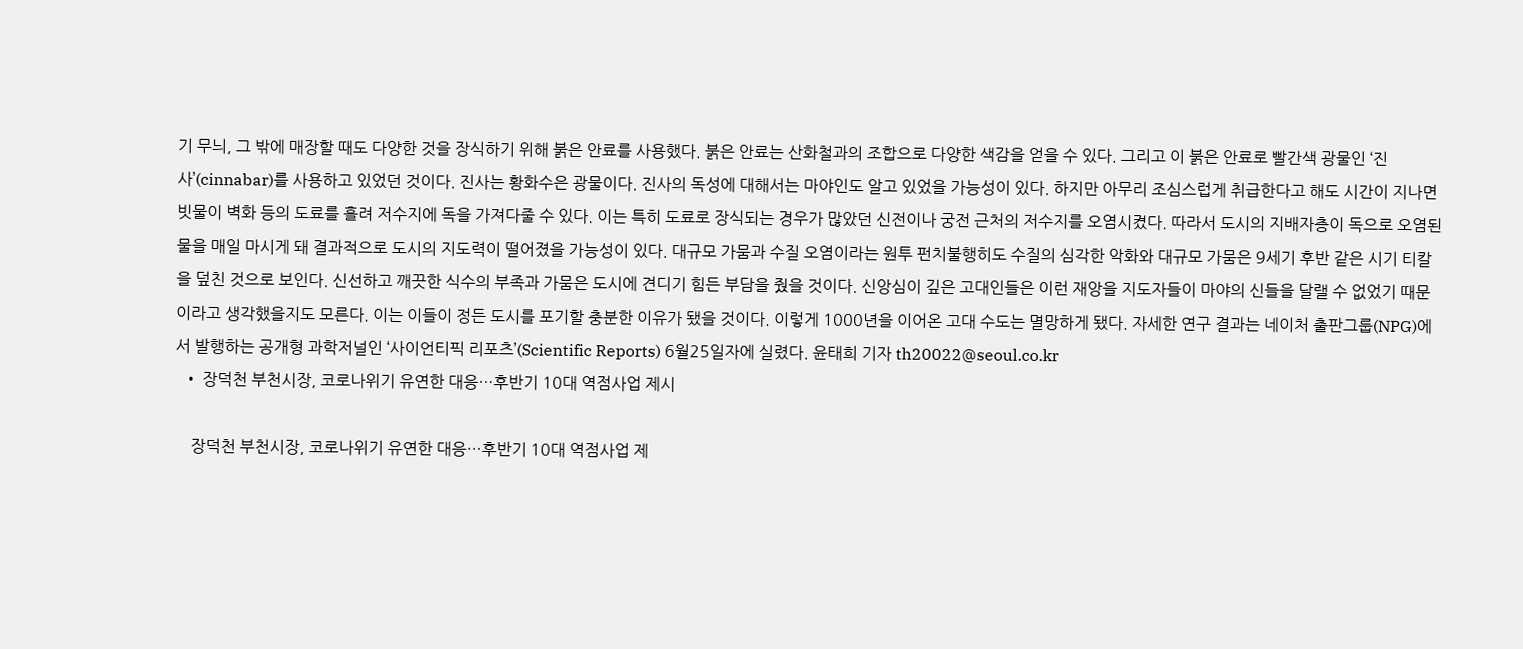기 무늬, 그 밖에 매장할 때도 다양한 것을 장식하기 위해 붉은 안료를 사용했다. 붉은 안료는 산화철과의 조합으로 다양한 색감을 얻을 수 있다. 그리고 이 붉은 안료로 빨간색 광물인 ‘진사’(cinnabar)를 사용하고 있었던 것이다. 진사는 황화수은 광물이다. 진사의 독성에 대해서는 마야인도 알고 있었을 가능성이 있다. 하지만 아무리 조심스럽게 취급한다고 해도 시간이 지나면 빗물이 벽화 등의 도료를 흘려 저수지에 독을 가져다줄 수 있다. 이는 특히 도료로 장식되는 경우가 많았던 신전이나 궁전 근처의 저수지를 오염시켰다. 따라서 도시의 지배자층이 독으로 오염된 물을 매일 마시게 돼 결과적으로 도시의 지도력이 떨어졌을 가능성이 있다. 대규모 가뭄과 수질 오염이라는 원투 펀치불행히도 수질의 심각한 악화와 대규모 가뭄은 9세기 후반 같은 시기 티칼을 덮친 것으로 보인다. 신선하고 깨끗한 식수의 부족과 가뭄은 도시에 견디기 힘든 부담을 줬을 것이다. 신앙심이 깊은 고대인들은 이런 재앙을 지도자들이 마야의 신들을 달랠 수 없었기 때문이라고 생각했을지도 모른다. 이는 이들이 정든 도시를 포기할 충분한 이유가 됐을 것이다. 이렇게 1000년을 이어온 고대 수도는 멸망하게 됐다. 자세한 연구 결과는 네이처 출판그룹(NPG)에서 발행하는 공개형 과학저널인 ‘사이언티픽 리포츠’(Scientific Reports) 6월25일자에 실렸다. 윤태희 기자 th20022@seoul.co.kr
  • 장덕천 부천시장, 코로나위기 유연한 대응…후반기 10대 역점사업 제시

    장덕천 부천시장, 코로나위기 유연한 대응…후반기 10대 역점사업 제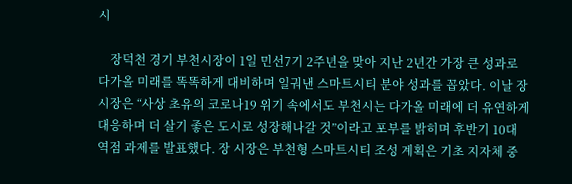시

    장덕천 경기 부천시장이 1일 민선7기 2주년을 맞아 지난 2년간 가장 큰 성과로 다가올 미래를 똑똑하게 대비하며 일궈낸 스마트시티 분야 성과를 꼽았다. 이날 장 시장은 “사상 초유의 코로나19 위기 속에서도 부천시는 다가올 미래에 더 유연하게 대응하며 더 살기 좋은 도시로 성장해나갈 것”이라고 포부를 밝히며 후반기 10대 역점 과제를 발표했다. 장 시장은 부천형 스마트시티 조성 계획은 기초 지자체 중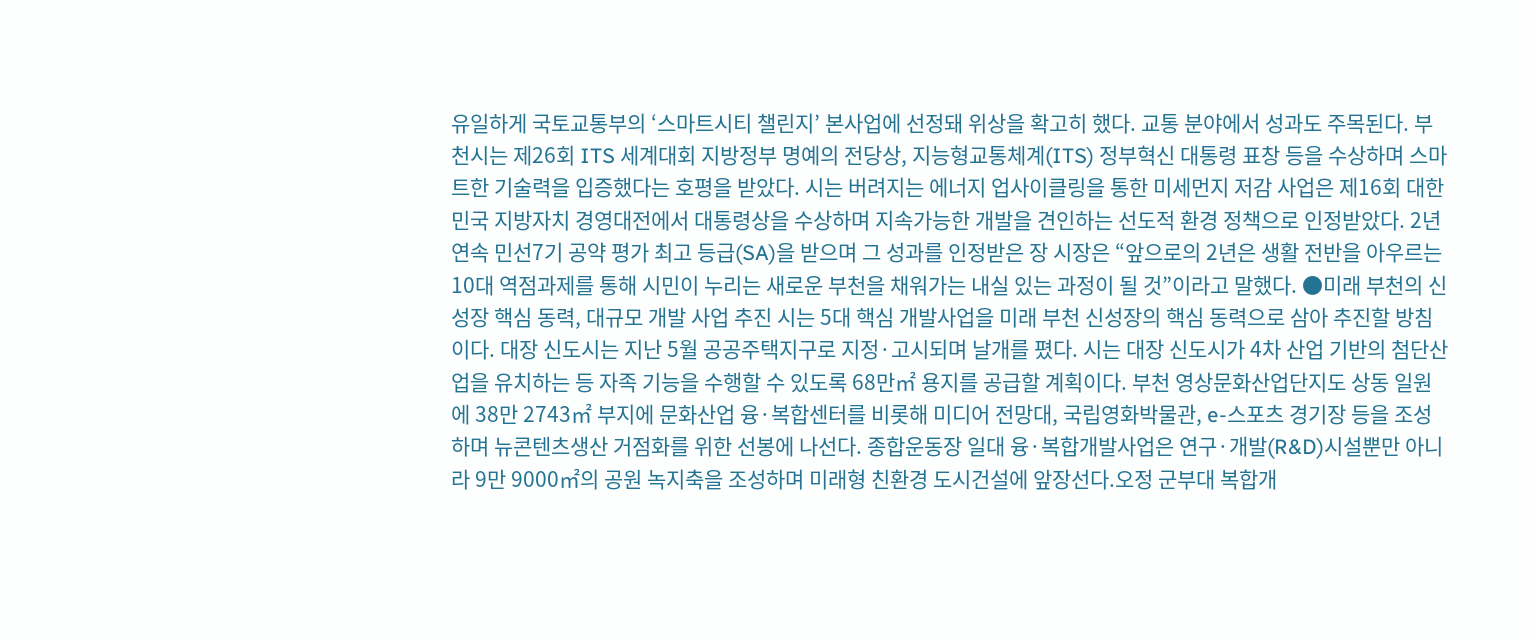유일하게 국토교통부의 ‘스마트시티 챌린지’ 본사업에 선정돼 위상을 확고히 했다. 교통 분야에서 성과도 주목된다. 부천시는 제26회 ITS 세계대회 지방정부 명예의 전당상, 지능형교통체계(ITS) 정부혁신 대통령 표창 등을 수상하며 스마트한 기술력을 입증했다는 호평을 받았다. 시는 버려지는 에너지 업사이클링을 통한 미세먼지 저감 사업은 제16회 대한민국 지방자치 경영대전에서 대통령상을 수상하며 지속가능한 개발을 견인하는 선도적 환경 정책으로 인정받았다. 2년 연속 민선7기 공약 평가 최고 등급(SA)을 받으며 그 성과를 인정받은 장 시장은 “앞으로의 2년은 생활 전반을 아우르는 10대 역점과제를 통해 시민이 누리는 새로운 부천을 채워가는 내실 있는 과정이 될 것”이라고 말했다. ●미래 부천의 신성장 핵심 동력, 대규모 개발 사업 추진 시는 5대 핵심 개발사업을 미래 부천 신성장의 핵심 동력으로 삼아 추진할 방침이다. 대장 신도시는 지난 5월 공공주택지구로 지정·고시되며 날개를 폈다. 시는 대장 신도시가 4차 산업 기반의 첨단산업을 유치하는 등 자족 기능을 수행할 수 있도록 68만㎡ 용지를 공급할 계획이다. 부천 영상문화산업단지도 상동 일원에 38만 2743㎡ 부지에 문화산업 융·복합센터를 비롯해 미디어 전망대, 국립영화박물관, e-스포츠 경기장 등을 조성하며 뉴콘텐츠생산 거점화를 위한 선봉에 나선다. 종합운동장 일대 융·복합개발사업은 연구·개발(R&D)시설뿐만 아니라 9만 9000㎡의 공원 녹지축을 조성하며 미래형 친환경 도시건설에 앞장선다.오정 군부대 복합개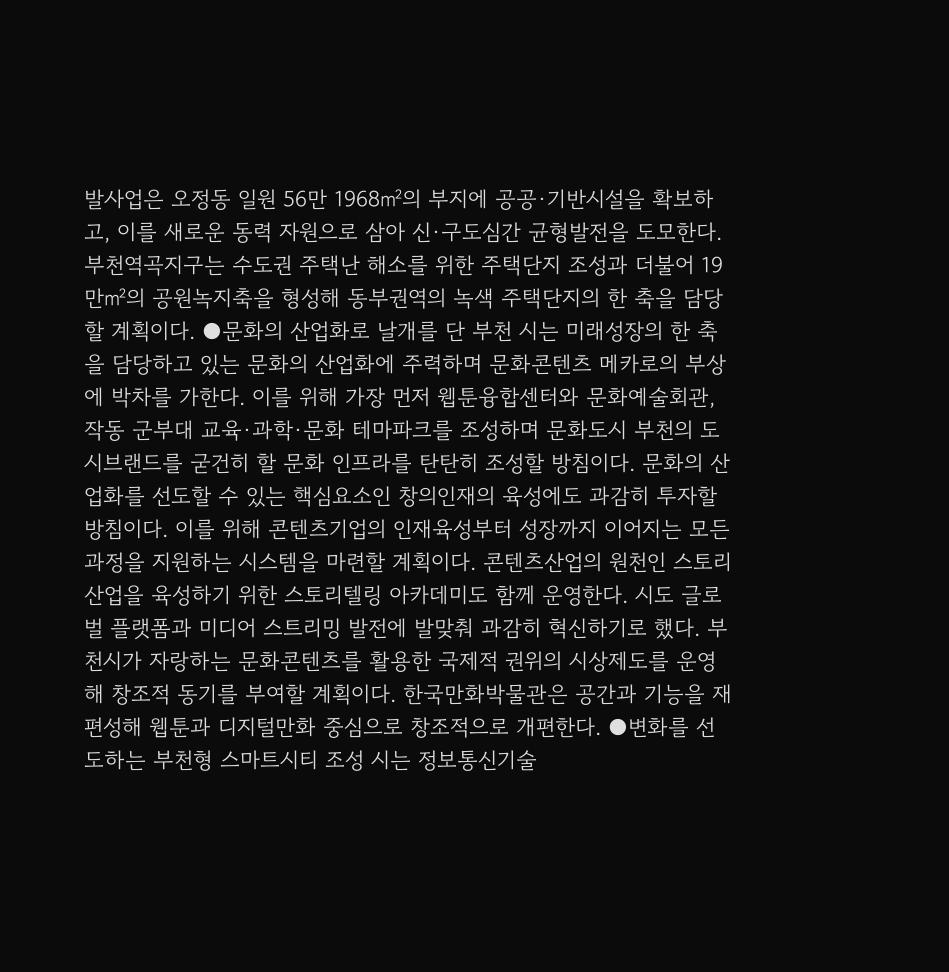발사업은 오정동 일원 56만 1968㎡의 부지에 공공·기반시설을 확보하고, 이를 새로운 동력 자원으로 삼아 신·구도심간 균형발전을 도모한다. 부천역곡지구는 수도권 주택난 해소를 위한 주택단지 조성과 더불어 19만㎡의 공원녹지축을 형성해 동부권역의 녹색 주택단지의 한 축을 담당할 계획이다. ●문화의 산업화로 날개를 단 부천 시는 미래성장의 한 축을 담당하고 있는 문화의 산업화에 주력하며 문화콘텐츠 메카로의 부상에 박차를 가한다. 이를 위해 가장 먼저 웹툰융합센터와 문화예술회관, 작동 군부대 교육·과학·문화 테마파크를 조성하며 문화도시 부천의 도시브랜드를 굳건히 할 문화 인프라를 탄탄히 조성할 방침이다. 문화의 산업화를 선도할 수 있는 핵심요소인 창의인재의 육성에도 과감히 투자할 방침이다. 이를 위해 콘텐츠기업의 인재육성부터 성장까지 이어지는 모든 과정을 지원하는 시스템을 마련할 계획이다. 콘텐츠산업의 원천인 스토리 산업을 육성하기 위한 스토리텔링 아카데미도 함께 운영한다. 시도 글로벌 플랫폼과 미디어 스트리밍 발전에 발맞춰 과감히 혁신하기로 했다. 부천시가 자랑하는 문화콘텐츠를 활용한 국제적 권위의 시상제도를 운영해 창조적 동기를 부여할 계획이다. 한국만화박물관은 공간과 기능을 재편성해 웹툰과 디지털만화 중심으로 창조적으로 개편한다. ●변화를 선도하는 부천형 스마트시티 조성 시는 정보통신기술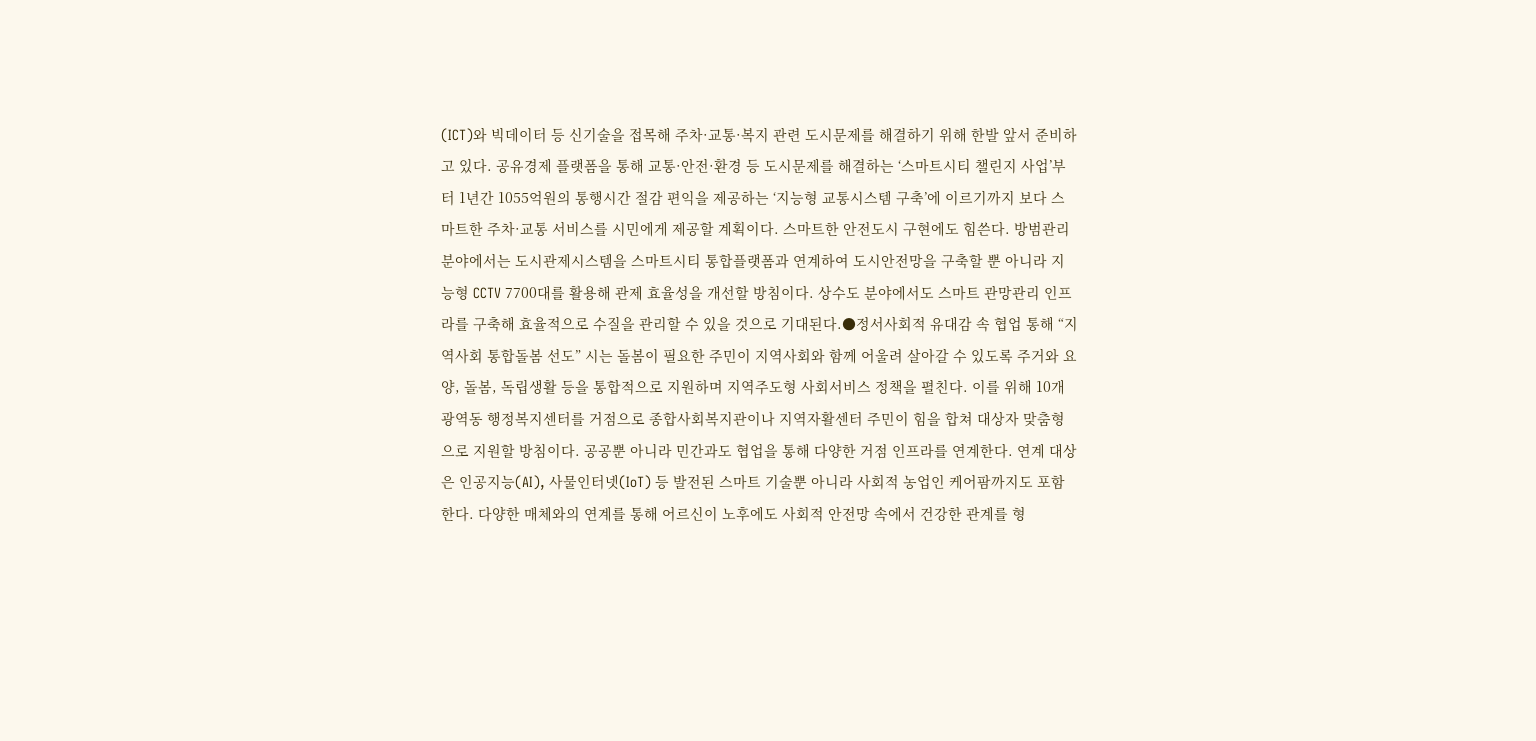(ICT)와 빅데이터 등 신기술을 접목해 주차·교통·복지 관련 도시문제를 해결하기 위해 한발 앞서 준비하고 있다. 공유경제 플랫폼을 통해 교통·안전·환경 등 도시문제를 해결하는 ‘스마트시티 챌린지 사업’부터 1년간 1055억원의 통행시간 절감 편익을 제공하는 ‘지능형 교통시스템 구축’에 이르기까지 보다 스마트한 주차·교통 서비스를 시민에게 제공할 계획이다. 스마트한 안전도시 구현에도 힘쓴다. 방범관리 분야에서는 도시관제시스템을 스마트시티 통합플랫폼과 연계하여 도시안전망을 구축할 뿐 아니라 지능형 CCTV 7700대를 활용해 관제 효율성을 개선할 방침이다. 상수도 분야에서도 스마트 관망관리 인프라를 구축해 효율적으로 수질을 관리할 수 있을 것으로 기대된다.●정서사회적 유대감 속 협업 통해 “지역사회 통합돌봄 선도” 시는 돌봄이 필요한 주민이 지역사회와 함께 어울려 살아갈 수 있도록 주거와 요양, 돌봄, 독립생활 등을 통합적으로 지원하며 지역주도형 사회서비스 정책을 펼친다. 이를 위해 10개 광역동 행정복지센터를 거점으로 종합사회복지관이나 지역자활센터 주민이 힘을 합쳐 대상자 맞춤형으로 지원할 방침이다. 공공뿐 아니라 민간과도 협업을 통해 다양한 거점 인프라를 연계한다. 연계 대상은 인공지능(AI), 사물인터넷(IoT) 등 발전된 스마트 기술뿐 아니라 사회적 농업인 케어팜까지도 포함한다. 다양한 매체와의 연계를 통해 어르신이 노후에도 사회적 안전망 속에서 건강한 관계를 형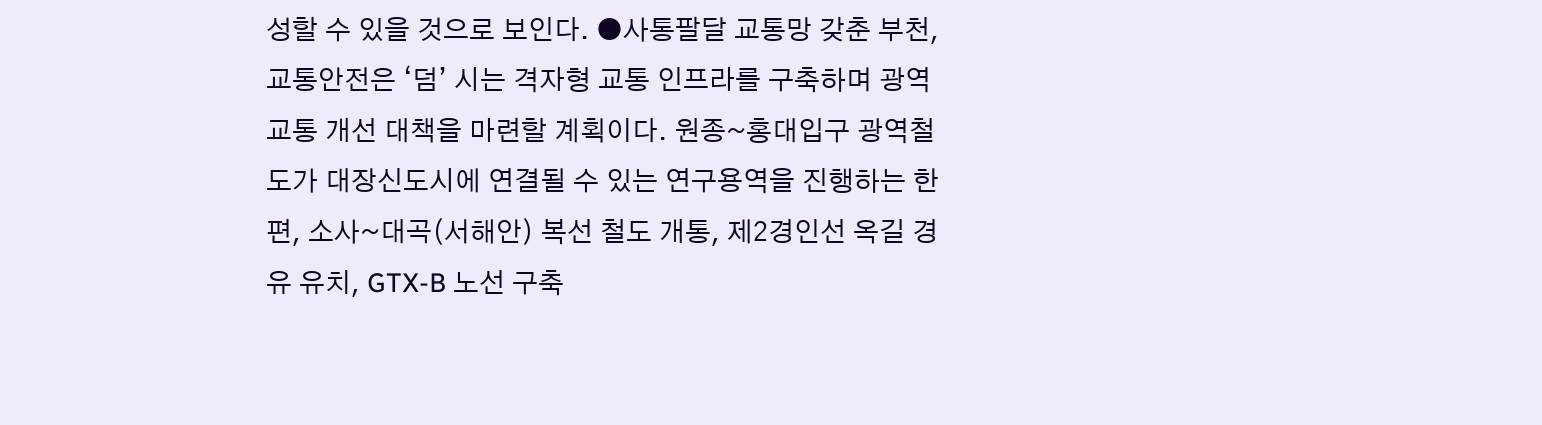성할 수 있을 것으로 보인다. ●사통팔달 교통망 갖춘 부천, 교통안전은 ‘덤’ 시는 격자형 교통 인프라를 구축하며 광역교통 개선 대책을 마련할 계획이다. 원종~홍대입구 광역철도가 대장신도시에 연결될 수 있는 연구용역을 진행하는 한편, 소사~대곡(서해안) 복선 철도 개통, 제2경인선 옥길 경유 유치, GTX-B 노선 구축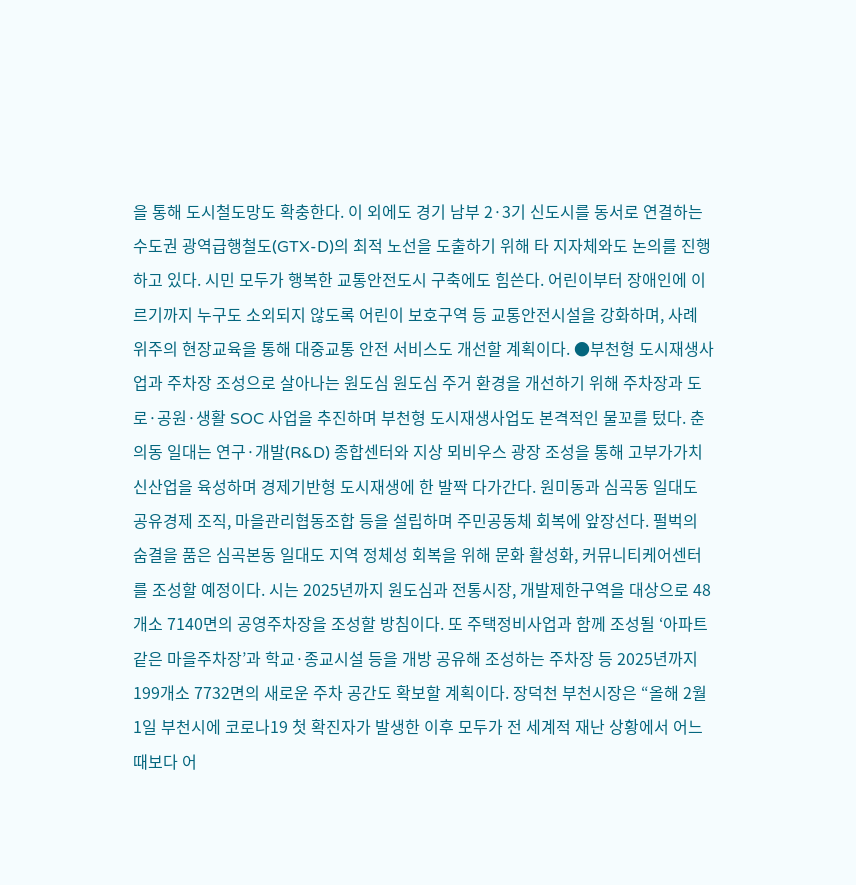을 통해 도시철도망도 확충한다. 이 외에도 경기 남부 2·3기 신도시를 동서로 연결하는 수도권 광역급행철도(GTX-D)의 최적 노선을 도출하기 위해 타 지자체와도 논의를 진행하고 있다. 시민 모두가 행복한 교통안전도시 구축에도 힘쓴다. 어린이부터 장애인에 이르기까지 누구도 소외되지 않도록 어린이 보호구역 등 교통안전시설을 강화하며, 사례 위주의 현장교육을 통해 대중교통 안전 서비스도 개선할 계획이다. ●부천형 도시재생사업과 주차장 조성으로 살아나는 원도심 원도심 주거 환경을 개선하기 위해 주차장과 도로·공원·생활 SOC 사업을 추진하며 부천형 도시재생사업도 본격적인 물꼬를 텄다. 춘의동 일대는 연구·개발(R&D) 종합센터와 지상 뫼비우스 광장 조성을 통해 고부가가치 신산업을 육성하며 경제기반형 도시재생에 한 발짝 다가간다. 원미동과 심곡동 일대도 공유경제 조직, 마을관리협동조합 등을 설립하며 주민공동체 회복에 앞장선다. 펄벅의 숨결을 품은 심곡본동 일대도 지역 정체성 회복을 위해 문화 활성화, 커뮤니티케어센터를 조성할 예정이다. 시는 2025년까지 원도심과 전통시장, 개발제한구역을 대상으로 48개소 7140면의 공영주차장을 조성할 방침이다. 또 주택정비사업과 함께 조성될 ‘아파트 같은 마을주차장’과 학교·종교시설 등을 개방 공유해 조성하는 주차장 등 2025년까지 199개소 7732면의 새로운 주차 공간도 확보할 계획이다. 장덕천 부천시장은 “올해 2월 1일 부천시에 코로나19 첫 확진자가 발생한 이후 모두가 전 세계적 재난 상황에서 어느 때보다 어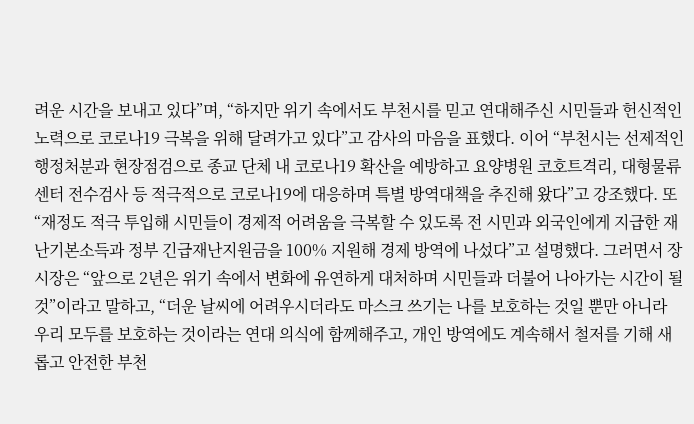려운 시간을 보내고 있다”며, “하지만 위기 속에서도 부천시를 믿고 연대해주신 시민들과 헌신적인 노력으로 코로나19 극복을 위해 달려가고 있다”고 감사의 마음을 표했다. 이어 “부천시는 선제적인 행정처분과 현장점검으로 종교 단체 내 코로나19 확산을 예방하고 요양병원 코호트격리, 대형물류센터 전수검사 등 적극적으로 코로나19에 대응하며 특별 방역대책을 추진해 왔다”고 강조했다. 또 “재정도 적극 투입해 시민들이 경제적 어려움을 극복할 수 있도록 전 시민과 외국인에게 지급한 재난기본소득과 정부 긴급재난지원금을 100% 지원해 경제 방역에 나섰다”고 설명했다. 그러면서 장 시장은 “앞으로 2년은 위기 속에서 변화에 유연하게 대처하며 시민들과 더불어 나아가는 시간이 될 것”이라고 말하고, “더운 날씨에 어려우시더라도 마스크 쓰기는 나를 보호하는 것일 뿐만 아니라 우리 모두를 보호하는 것이라는 연대 의식에 함께해주고, 개인 방역에도 계속해서 철저를 기해 새롭고 안전한 부천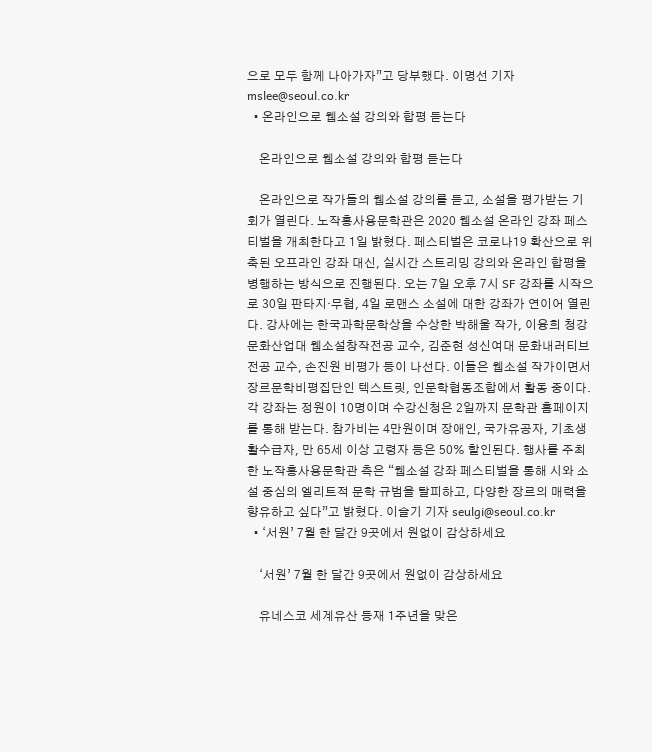으로 모두 함께 나아가자”고 당부했다. 이명선 기자 mslee@seoul.co.kr
  • 온라인으로 웹소설 강의와 합평 듣는다

    온라인으로 웹소설 강의와 합평 듣는다

    온라인으로 작가들의 웹소설 강의를 듣고, 소설을 평가받는 기회가 열린다. 노작홍사용문학관은 2020 웹소설 온라인 강좌 페스티벌을 개최한다고 1일 밝혔다. 페스티벌은 코로나19 확산으로 위축된 오프라인 강좌 대신, 실시간 스트리밍 강의와 온라인 합평을 병행하는 방식으로 진행된다. 오는 7일 오후 7시 SF 강좌를 시작으로 30일 판타지·무협, 4일 로맨스 소설에 대한 강좌가 연이어 열린다. 강사에는 한국과학문학상을 수상한 박해울 작가, 이융희 청강문화산업대 웹소설창작전공 교수, 김준현 성신여대 문화내러티브전공 교수, 손진원 비평가 등이 나선다. 이들은 웹소설 작가이면서 장르문학비평집단인 텍스트릿, 인문학협동조합에서 활동 중이다. 각 강좌는 정원이 10명이며 수강신청은 2일까지 문학관 홈페이지를 통해 받는다. 참가비는 4만원이며 장애인, 국가유공자, 기초생활수급자, 만 65세 이상 고령자 등은 50% 할인된다. 행사를 주최한 노작홍사용문학관 측은 “웹소설 강좌 페스티벌을 통해 시와 소설 중심의 엘리트적 문학 규범을 탈피하고, 다양한 장르의 매력을 향유하고 싶다”고 밝혔다. 이슬기 기자 seulgi@seoul.co.kr
  • ‘서원’ 7월 한 달간 9곳에서 원없이 감상하세요

    ‘서원’ 7월 한 달간 9곳에서 원없이 감상하세요

    유네스코 세계유산 등재 1주년을 맞은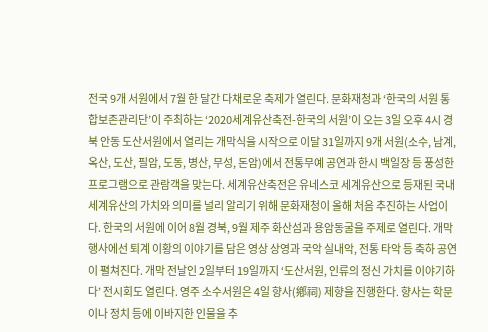전국 9개 서원에서 7월 한 달간 다채로운 축제가 열린다. 문화재청과 ‘한국의 서원 통합보존관리단’이 주최하는 ‘2020세계유산축전-한국의 서원’이 오는 3일 오후 4시 경북 안동 도산서원에서 열리는 개막식을 시작으로 이달 31일까지 9개 서원(소수, 남계, 옥산, 도산, 필암, 도동, 병산, 무성, 돈암)에서 전통무예 공연과 한시 백일장 등 풍성한 프로그램으로 관람객을 맞는다. 세계유산축전은 유네스코 세계유산으로 등재된 국내 세계유산의 가치와 의미를 널리 알리기 위해 문화재청이 올해 처음 추진하는 사업이다. 한국의 서원에 이어 8월 경북, 9월 제주 화산섬과 용암동굴을 주제로 열린다. 개막 행사에선 퇴계 이황의 이야기를 담은 영상 상영과 국악 실내악, 전통 타악 등 축하 공연이 펼쳐진다. 개막 전날인 2일부터 19일까지 ‘도산서원, 인류의 정신 가치를 이야기하다’ 전시회도 열린다. 영주 소수서원은 4일 향사(鄕祠) 제향을 진행한다. 향사는 학문이나 정치 등에 이바지한 인물을 추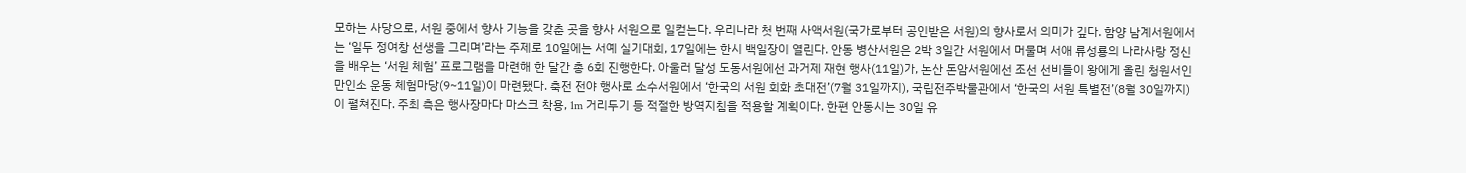모하는 사당으로, 서원 중에서 향사 기능을 갖춘 곳을 향사 서원으로 일컫는다. 우리나라 첫 번째 사액서원(국가로부터 공인받은 서원)의 향사로서 의미가 깊다. 함양 남계서원에서는 ‘일두 정여창 선생을 그리며’라는 주제로 10일에는 서예 실기대회, 17일에는 한시 백일장이 열린다. 안동 병산서원은 2박 3일간 서원에서 머물며 서애 류성룡의 나라사랑 정신을 배우는 ‘서원 체험’ 프로그램을 마련해 한 달간 총 6회 진행한다. 아울러 달성 도동서원에선 과거제 재현 행사(11일)가, 논산 돈암서원에선 조선 선비들이 왕에게 올린 청원서인 만인소 운동 체험마당(9~11일)이 마련됐다. 축전 전야 행사로 소수서원에서 ‘한국의 서원 회화 초대전’(7월 31일까지), 국립전주박물관에서 ‘한국의 서원 특별전’(8월 30일까지)이 펼쳐진다. 주최 측은 행사장마다 마스크 착용, 1m 거리두기 등 적절한 방역지침을 적용할 계획이다. 한편 안동시는 30일 유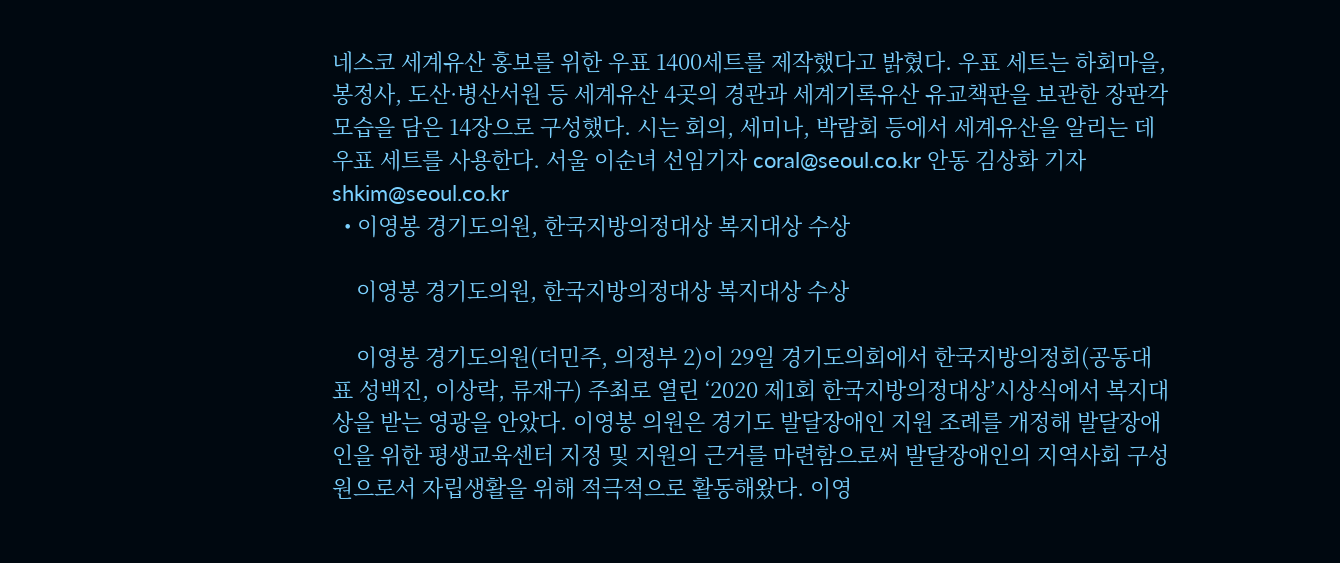네스코 세계유산 홍보를 위한 우표 1400세트를 제작했다고 밝혔다. 우표 세트는 하회마을, 봉정사, 도산·병산서원 등 세계유산 4곳의 경관과 세계기록유산 유교책판을 보관한 장판각 모습을 담은 14장으로 구성했다. 시는 회의, 세미나, 박람회 등에서 세계유산을 알리는 데 우표 세트를 사용한다. 서울 이순녀 선임기자 coral@seoul.co.kr 안동 김상화 기자 shkim@seoul.co.kr
  • 이영봉 경기도의원, 한국지방의정대상 복지대상 수상

    이영봉 경기도의원, 한국지방의정대상 복지대상 수상

    이영봉 경기도의원(더민주, 의정부 2)이 29일 경기도의회에서 한국지방의정회(공동대표 성백진, 이상락, 류재구) 주최로 열린 ‘2020 제1회 한국지방의정대상’시상식에서 복지대상을 받는 영광을 안았다. 이영봉 의원은 경기도 발달장애인 지원 조례를 개정해 발달장애인을 위한 평생교육센터 지정 및 지원의 근거를 마련함으로써 발달장애인의 지역사회 구성원으로서 자립생활을 위해 적극적으로 활동해왔다. 이영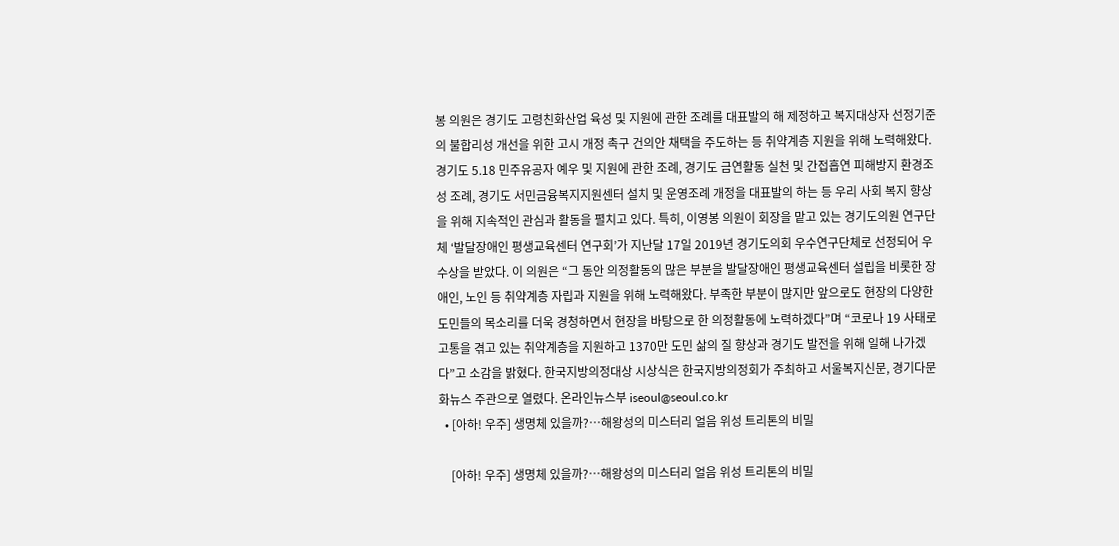봉 의원은 경기도 고령친화산업 육성 및 지원에 관한 조례를 대표발의 해 제정하고 복지대상자 선정기준의 불합리성 개선을 위한 고시 개정 촉구 건의안 채택을 주도하는 등 취약계층 지원을 위해 노력해왔다. 경기도 5.18 민주유공자 예우 및 지원에 관한 조례, 경기도 금연활동 실천 및 간접흡연 피해방지 환경조성 조례, 경기도 서민금융복지지원센터 설치 및 운영조례 개정을 대표발의 하는 등 우리 사회 복지 향상을 위해 지속적인 관심과 활동을 펼치고 있다. 특히, 이영봉 의원이 회장을 맡고 있는 경기도의원 연구단체 ‘발달장애인 평생교육센터 연구회’가 지난달 17일 2019년 경기도의회 우수연구단체로 선정되어 우수상을 받았다. 이 의원은 “그 동안 의정활동의 많은 부분을 발달장애인 평생교육센터 설립을 비롯한 장애인, 노인 등 취약계층 자립과 지원을 위해 노력해왔다. 부족한 부분이 많지만 앞으로도 현장의 다양한 도민들의 목소리를 더욱 경청하면서 현장을 바탕으로 한 의정활동에 노력하겠다”며 “코로나 19 사태로 고통을 겪고 있는 취약계층을 지원하고 1370만 도민 삶의 질 향상과 경기도 발전을 위해 일해 나가겠다”고 소감을 밝혔다. 한국지방의정대상 시상식은 한국지방의정회가 주최하고 서울복지신문, 경기다문화뉴스 주관으로 열렸다. 온라인뉴스부 iseoul@seoul.co.kr
  • [아하! 우주] 생명체 있을까?…해왕성의 미스터리 얼음 위성 트리톤의 비밀

    [아하! 우주] 생명체 있을까?…해왕성의 미스터리 얼음 위성 트리톤의 비밀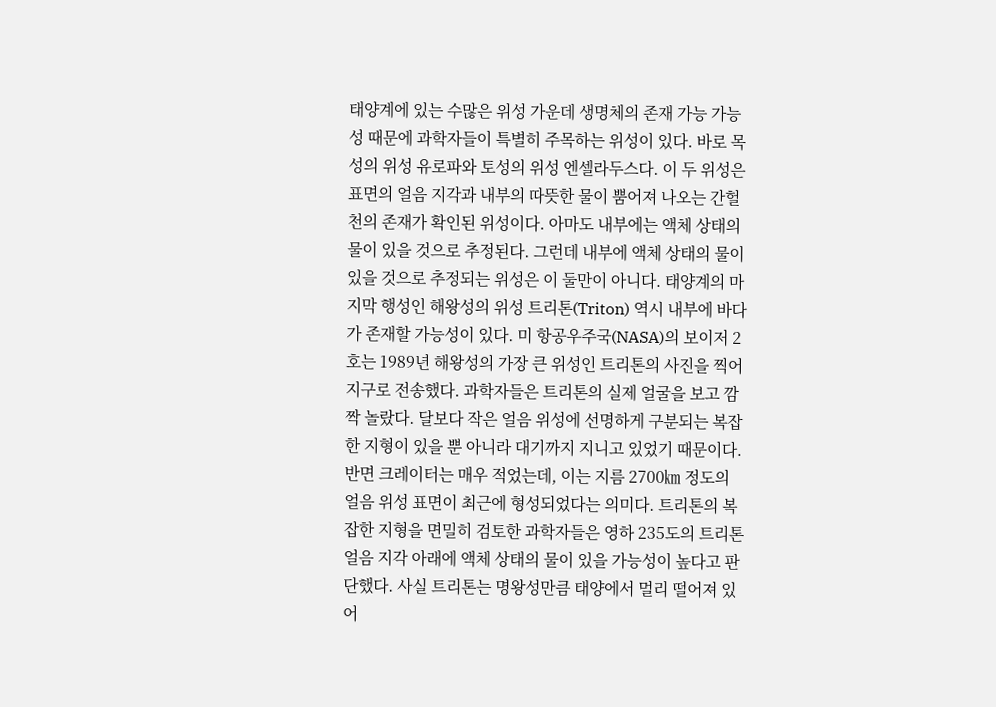태양계에 있는 수많은 위성 가운데 생명체의 존재 가능 가능성 때문에 과학자들이 특별히 주목하는 위성이 있다. 바로 목성의 위성 유로파와 토성의 위성 엔셀라두스다. 이 두 위성은 표면의 얼음 지각과 내부의 따뜻한 물이 뿜어져 나오는 간헐천의 존재가 확인된 위성이다. 아마도 내부에는 액체 상태의 물이 있을 것으로 추정된다. 그런데 내부에 액체 상태의 물이 있을 것으로 추정되는 위성은 이 둘만이 아니다. 태양계의 마지막 행성인 해왕성의 위성 트리톤(Triton) 역시 내부에 바다가 존재할 가능성이 있다. 미 항공우주국(NASA)의 보이저 2호는 1989년 해왕성의 가장 큰 위성인 트리톤의 사진을 찍어 지구로 전송했다. 과학자들은 트리톤의 실제 얼굴을 보고 깜짝 놀랐다. 달보다 작은 얼음 위성에 선명하게 구분되는 복잡한 지형이 있을 뿐 아니라 대기까지 지니고 있었기 때문이다. 반면 크레이터는 매우 적었는데, 이는 지름 2700㎞ 정도의 얼음 위성 표면이 최근에 형성되었다는 의미다. 트리톤의 복잡한 지형을 면밀히 검토한 과학자들은 영하 235도의 트리톤 얼음 지각 아래에 액체 상태의 물이 있을 가능성이 높다고 판단했다. 사실 트리톤는 명왕성만큼 태양에서 멀리 떨어져 있어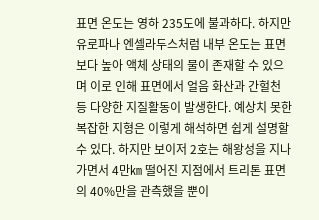표면 온도는 영하 235도에 불과하다. 하지만 유로파나 엔셀라두스처럼 내부 온도는 표면보다 높아 액체 상태의 물이 존재할 수 있으며 이로 인해 표면에서 얼음 화산과 간헐천 등 다양한 지질활동이 발생한다. 예상치 못한 복잡한 지형은 이렇게 해석하면 쉽게 설명할 수 있다. 하지만 보이저 2호는 해왕성을 지나가면서 4만㎞ 떨어진 지점에서 트리톤 표면의 40%만을 관측했을 뿐이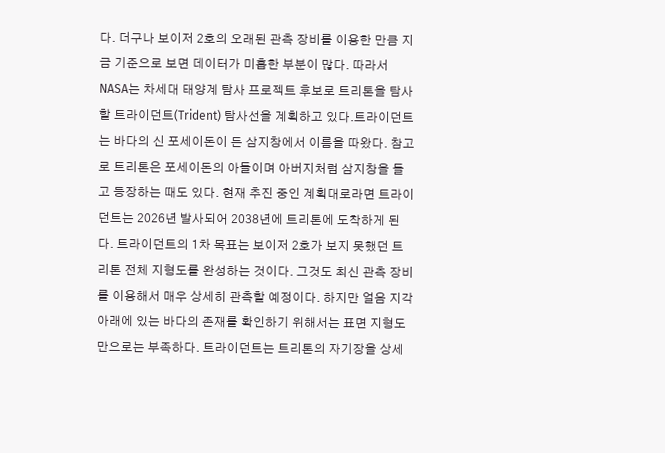다. 더구나 보이저 2호의 오래된 관측 장비를 이용한 만큼 지금 기준으로 보면 데이터가 미흡한 부분이 많다. 따라서 NASA는 차세대 태양계 탐사 프로젝트 후보로 트리톤을 탐사할 트라이던트(Trident) 탐사선을 계획하고 있다.트라이던트는 바다의 신 포세이돈이 든 삼지창에서 이름을 따왔다. 참고로 트리톤은 포세이돈의 아들이며 아버지처럼 삼지창을 들고 등장하는 때도 있다. 현재 추진 중인 계획대로라면 트라이던트는 2026년 발사되어 2038년에 트리톤에 도착하게 된다. 트라이던트의 1차 목표는 보이저 2호가 보지 못했던 트리톤 전체 지형도를 완성하는 것이다. 그것도 최신 관측 장비를 이용해서 매우 상세히 관측할 예정이다. 하지만 얼음 지각 아래에 있는 바다의 존재를 확인하기 위해서는 표면 지형도만으로는 부족하다. 트라이던트는 트리톤의 자기장을 상세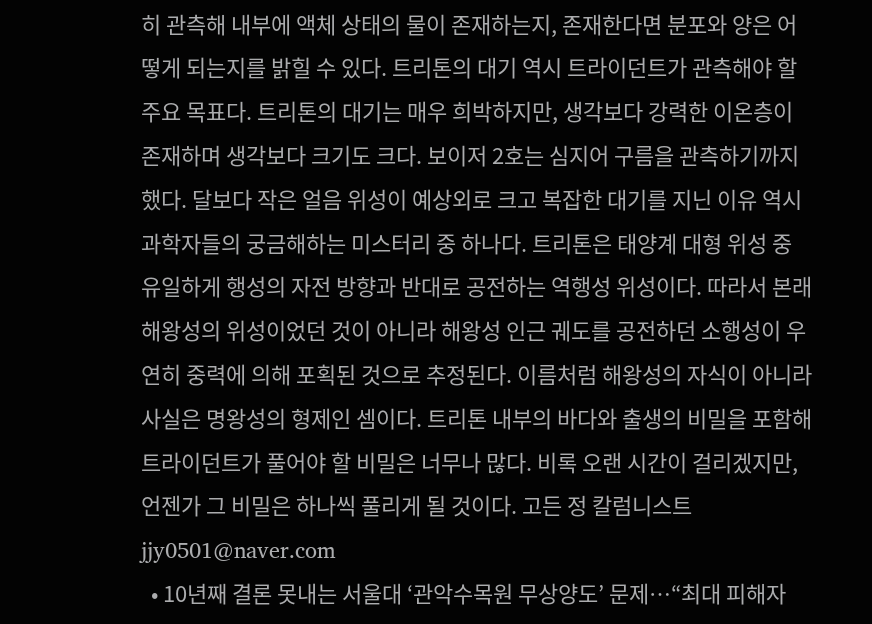히 관측해 내부에 액체 상태의 물이 존재하는지, 존재한다면 분포와 양은 어떻게 되는지를 밝힐 수 있다. 트리톤의 대기 역시 트라이던트가 관측해야 할 주요 목표다. 트리톤의 대기는 매우 희박하지만, 생각보다 강력한 이온층이 존재하며 생각보다 크기도 크다. 보이저 2호는 심지어 구름을 관측하기까지 했다. 달보다 작은 얼음 위성이 예상외로 크고 복잡한 대기를 지닌 이유 역시 과학자들의 궁금해하는 미스터리 중 하나다. 트리톤은 태양계 대형 위성 중 유일하게 행성의 자전 방향과 반대로 공전하는 역행성 위성이다. 따라서 본래 해왕성의 위성이었던 것이 아니라 해왕성 인근 궤도를 공전하던 소행성이 우연히 중력에 의해 포획된 것으로 추정된다. 이름처럼 해왕성의 자식이 아니라 사실은 명왕성의 형제인 셈이다. 트리톤 내부의 바다와 출생의 비밀을 포함해 트라이던트가 풀어야 할 비밀은 너무나 많다. 비록 오랜 시간이 걸리겠지만, 언젠가 그 비밀은 하나씩 풀리게 될 것이다. 고든 정 칼럼니스트 jjy0501@naver.com
  • 10년째 결론 못내는 서울대 ‘관악수목원 무상양도’ 문제…“최대 피해자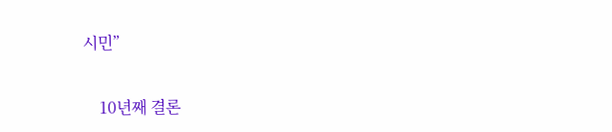시민”

    10년째 결론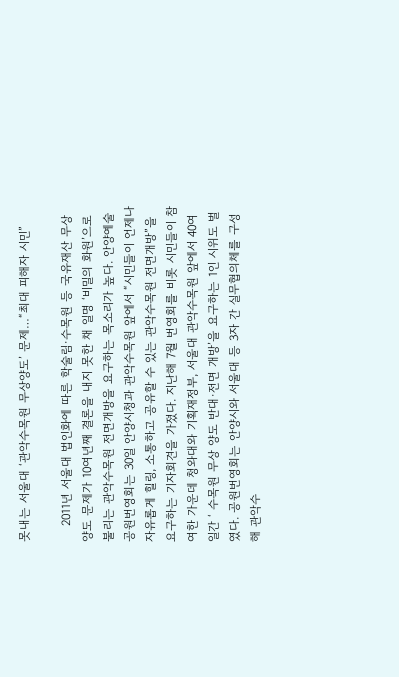못내는 서울대 ‘관악수목원 무상양도’ 문제…“최대 피해자 시민”

    2011년 서울대 법인화에 따른 학술림·수목원 등 국유재산 무상양도 문제가 10여년째 결론을 내지 못한 채 일명 ‘비밀의 화원’으로 불리는 관악수목원 전면개방을 요구하는 목소리가 높다. 안양예술공원번영회는 30일 안양시청과 관악수목원 앞에서 “시민들이 언제나 자유롭게 힐링, 소통하고 공유할 수 있는 관악수목원 전면개방”을 요구하는 기자회견을 가졌다. 지난해 7월 번영회를 비롯 시민들이 참여한 가운데 청와대와 기획재정부, 서울대 관악수목원 앞에서 40여일간 ‘ 수목원 무상 양도 반대·전면 개방’을 요구하는 1인 시위도 벌였다. 공원번영회는 안양시와 서울대 등 3자 간 실무협의체를 구성해 관악수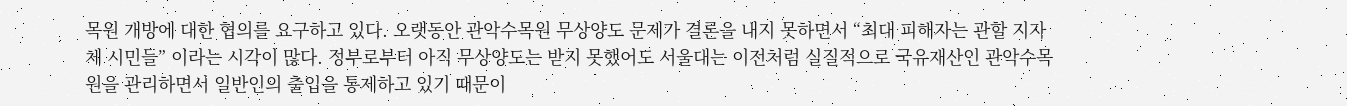목원 개방에 대한 협의를 요구하고 있다. 오랫동안 관악수목원 무상양도 문제가 결론을 내지 못하면서 “최대 피해자는 관할 지자체 시민들” 이라는 시각이 많다. 정부로부터 아직 무상양도는 받지 못했어도 서울대는 이전처럼 실질적으로 국유재산인 관악수목원을 관리하면서 일반인의 출입을 통제하고 있기 때문이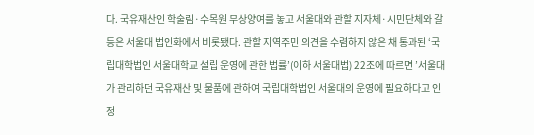다. 국유재산인 학술림·수목원 무상양여를 놓고 서울대와 관할 지자체·시민단체와 갈등은 서울대 법인화에서 비롯됐다. 관할 지역주민 의견을 수렴하지 않은 채 통과된 ‘국립대학법인 서울대학교 설립 운영에 관한 법률’(이하 서울대법) 22조에 따르면 ’서울대가 관리하던 국유재산 및 물품에 관하여 국립대학법인 서울대의 운영에 필요하다고 인정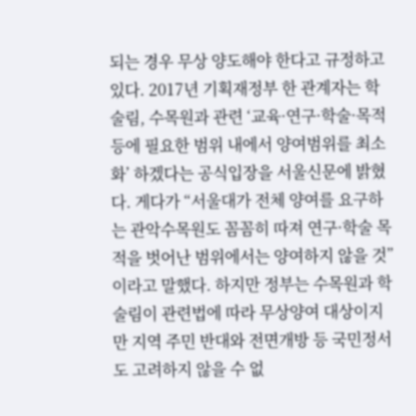되는 경우 무상 양도해야 한다고 규정하고 있다. 2017년 기획재정부 한 관계자는 학술림, 수목원과 관련 ‘교육·연구·학술·목적 등에 필요한 범위 내에서 양여범위를 최소화’ 하겠다는 공식입장을 서울신문에 밝혔다. 게다가 “서울대가 전체 양여를 요구하는 관악수목원도 꼼꼼히 따져 연구·학술 목적을 벗어난 범위에서는 양여하지 않을 것”이라고 말했다. 하지만 정부는 수목원과 학술림이 관련법에 따라 무상양여 대상이지만 지역 주민 반대와 전면개방 등 국민정서도 고려하지 않을 수 없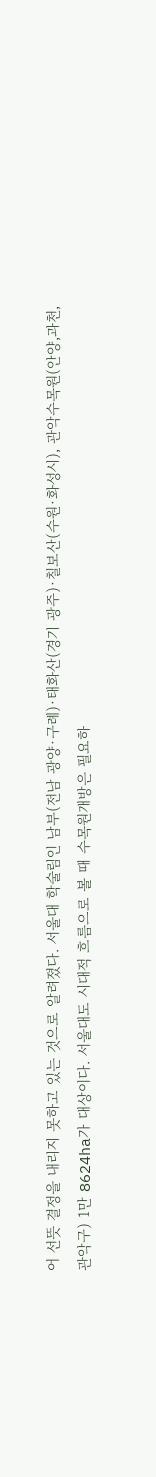어 선뜻 결정을 내리지 못하고 있는 것으로 알려졌다. 서울대 학술림인 남부(전남 광양·구례)·태화산(경기 광주)·칠보산(수원·화성시), 관악수목원(안양,과천, 관악구) 1만 8624ha가 대상이다. 서울대도 시대적 흐름으로 볼 때 수목원개방은 필요하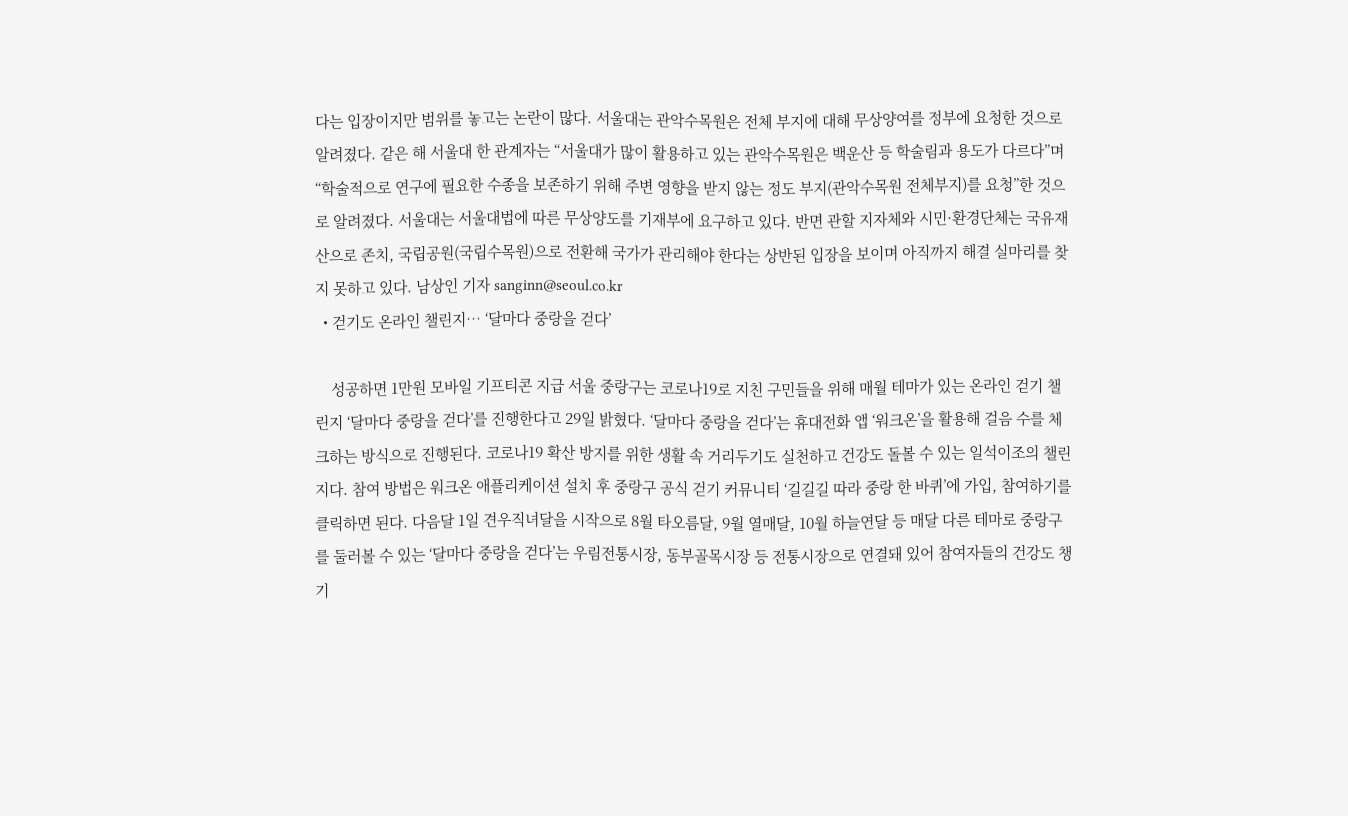다는 입장이지만 범위를 놓고는 논란이 많다. 서울대는 관악수목원은 전체 부지에 대해 무상양여를 정부에 요청한 것으로 알려졌다. 같은 해 서울대 한 관계자는 “서울대가 많이 활용하고 있는 관악수목원은 백운산 등 학술림과 용도가 다르다”며 “학술적으로 연구에 필요한 수종을 보존하기 위해 주변 영향을 받지 않는 정도 부지(관악수목원 전체부지)를 요청”한 것으로 알려졌다. 서울대는 서울대법에 따른 무상양도를 기재부에 요구하고 있다. 반면 관할 지자체와 시민·환경단체는 국유재산으로 존치, 국립공원(국립수목원)으로 전환해 국가가 관리해야 한다는 상반된 입장을 보이며 아직까지 해결 실마리를 찾지 못하고 있다. 남상인 기자 sanginn@seoul.co.kr
  • 걷기도 온라인 챌린지… ‘달마다 중랑을 걷다’

    성공하면 1만원 모바일 기프티콘 지급 서울 중랑구는 코로나19로 지친 구민들을 위해 매월 테마가 있는 온라인 걷기 챌린지 ‘달마다 중랑을 걷다’를 진행한다고 29일 밝혔다. ‘달마다 중랑을 걷다’는 휴대전화 앱 ‘워크온’을 활용해 걸음 수를 체크하는 방식으로 진행된다. 코로나19 확산 방지를 위한 생활 속 거리두기도 실천하고 건강도 돌볼 수 있는 일석이조의 챌린지다. 참여 방법은 워크온 애플리케이션 설치 후 중랑구 공식 걷기 커뮤니티 ‘길길길 따라 중랑 한 바퀴’에 가입, 참여하기를 클릭하면 된다. 다음달 1일 견우직녀달을 시작으로 8월 타오름달, 9월 열매달, 10월 하늘연달 등 매달 다른 테마로 중랑구를 둘러볼 수 있는 ‘달마다 중랑을 걷다’는 우림전통시장, 동부골목시장 등 전통시장으로 연결돼 있어 참여자들의 건강도 챙기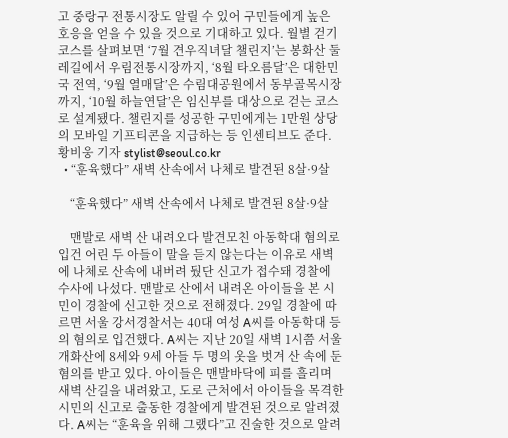고 중랑구 전통시장도 알릴 수 있어 구민들에게 높은 호응을 얻을 수 있을 것으로 기대하고 있다. 월별 걷기 코스를 살펴보면 ‘7월 견우직녀달 챌린지’는 봉화산 둘레길에서 우림전통시장까지, ‘8월 타오름달’은 대한민국 전역, ‘9월 열매달’은 수림대공원에서 동부골목시장까지, ‘10월 하늘연달’은 임신부를 대상으로 걷는 코스로 설계됐다. 챌린지를 성공한 구민에게는 1만원 상당의 모바일 기프티콘을 지급하는 등 인센티브도 준다. 황비웅 기자 stylist@seoul.co.kr
  • “훈육했다” 새벽 산속에서 나체로 발견된 8살·9살

    “훈육했다” 새벽 산속에서 나체로 발견된 8살·9살

    맨발로 새벽 산 내려오다 발견모친 아동학대 혐의로 입건 어린 두 아들이 말을 듣지 않는다는 이유로 새벽에 나체로 산속에 내버려 뒀단 신고가 접수돼 경찰에 수사에 나섰다. 맨발로 산에서 내려온 아이들을 본 시민이 경찰에 신고한 것으로 전해졌다. 29일 경찰에 따르면 서울 강서경찰서는 40대 여성 A씨를 아동학대 등의 혐의로 입건했다. A씨는 지난 20일 새벽 1시쯤 서울 개화산에 8세와 9세 아들 두 명의 옷을 벗겨 산 속에 둔 혐의를 받고 있다. 아이들은 맨발바닥에 피를 흘리며 새벽 산길을 내려왔고, 도로 근처에서 아이들을 목격한 시민의 신고로 출동한 경찰에게 발견된 것으로 알려졌다. A씨는 “훈육을 위해 그랬다”고 진술한 것으로 알려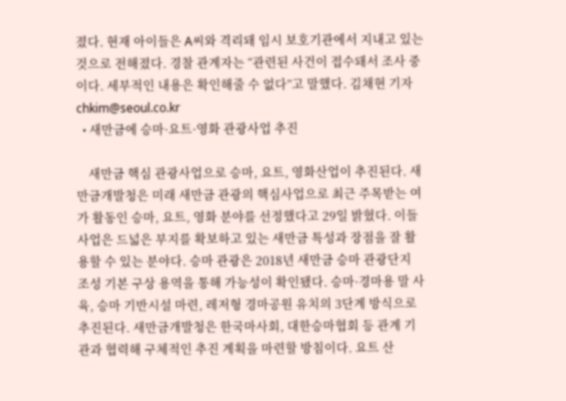졌다. 현재 아이들은 A씨와 격리돼 임시 보호기관에서 지내고 있는 것으로 전해졌다. 경찰 관계자는 “관련된 사건이 접수돼서 조사 중이다. 세부적인 내용은 확인해줄 수 없다”고 말했다. 김채현 기자 chkim@seoul.co.kr
  • 새만금에 승마·요트·영화 관광사업 추진

    새만금 핵심 관광사업으로 승마, 요트, 영화산업이 추진된다. 새만금개발청은 미래 새만금 관광의 핵심사업으로 최근 주목받는 여가 활동인 승마, 요트, 영화 분야를 선정했다고 29일 밝혔다. 이들 사업은 드넓은 부지를 확보하고 있는 새만금 특성과 장점을 잘 활용할 수 있는 분야다. 승마 관광은 2018년 새만금 승마 관광단지 조성 기본 구상 용역을 통해 가능성이 확인됐다. 승마·경마용 말 사육, 승마 기반시설 마련, 레저형 경마공원 유치의 3단계 방식으로 추진된다. 새만금개발청은 한국마사회, 대한승마협회 등 관계 기관과 협력해 구체적인 추진 계획을 마련할 방침이다. 요트 산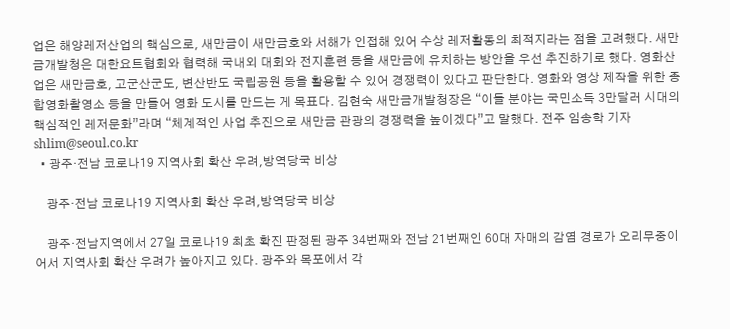업은 해양레저산업의 핵심으로, 새만금이 새만금호와 서해가 인접해 있어 수상 레저활동의 최적지라는 점을 고려했다. 새만금개발청은 대한요트협회와 협력해 국내외 대회와 전지훈련 등을 새만금에 유치하는 방안을 우선 추진하기로 했다. 영화산업은 새만금호, 고군산군도, 변산반도 국립공원 등을 활용할 수 있어 경쟁력이 있다고 판단한다. 영화와 영상 제작을 위한 종합영화촬영소 등을 만들어 영화 도시를 만드는 게 목표다. 김현숙 새만금개발청장은 “이들 분야는 국민소득 3만달러 시대의 핵심적인 레저문화”라며 “체계적인 사업 추진으로 새만금 관광의 경쟁력을 높이겠다”고 말했다. 전주 임송학 기자 shlim@seoul.co.kr
  • 광주·전남 코로나19 지역사회 확산 우려,방역당국 비상

    광주·전남 코로나19 지역사회 확산 우려,방역당국 비상

    광주·전남지역에서 27일 코로나19 최초 확진 판정된 광주 34번째와 전남 21번째인 60대 자매의 감염 경로가 오리무중이어서 지역사회 확산 우려가 높아지고 있다. 광주와 목포에서 각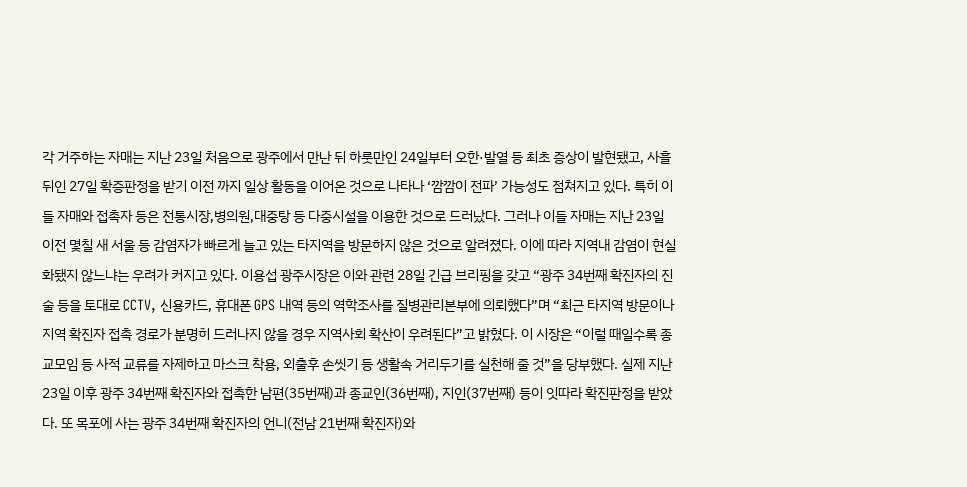각 거주하는 자매는 지난 23일 처음으로 광주에서 만난 뒤 하룻만인 24일부터 오한·발열 등 최초 증상이 발현됐고, 사흘 뒤인 27일 확증판정을 받기 이전 까지 일상 활동을 이어온 것으로 나타나 ‘깜깜이 전파’ 가능성도 점쳐지고 있다. 특히 이들 자매와 접촉자 등은 전통시장,병의원,대중탕 등 다중시설을 이용한 것으로 드러났다. 그러나 이들 자매는 지난 23일 이전 몇칠 새 서울 등 감염자가 빠르게 늘고 있는 타지역을 방문하지 않은 것으로 알려졌다. 이에 따라 지역내 감염이 현실화됐지 않느냐는 우려가 커지고 있다. 이용섭 광주시장은 이와 관련 28일 긴급 브리핑을 갖고 “광주 34번째 확진자의 진술 등을 토대로 CCTV, 신용카드, 휴대폰 GPS 내역 등의 역학조사를 질병관리본부에 의뢰했다”며 “최근 타지역 방문이나 지역 확진자 접촉 경로가 분명히 드러나지 않을 경우 지역사회 확산이 우려된다”고 밝혔다. 이 시장은 “이럴 때일수록 종교모임 등 사적 교류를 자제하고 마스크 착용, 외출후 손씻기 등 생활속 거리두기를 실천해 줄 것”을 당부했다. 실제 지난 23일 이후 광주 34번째 확진자와 접촉한 남편(35번째)과 종교인(36번째), 지인(37번째) 등이 잇따라 확진판정을 받았다. 또 목포에 사는 광주 34번째 확진자의 언니(전남 21번째 확진자)와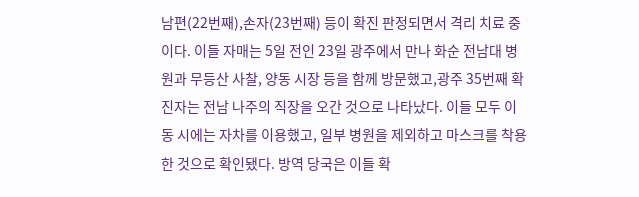남편(22번째),손자(23번째) 등이 확진 판정되면서 격리 치료 중이다. 이들 자매는 5일 전인 23일 광주에서 만나 화순 전남대 병원과 무등산 사찰, 양동 시장 등을 함께 방문했고,광주 35번째 확진자는 전남 나주의 직장을 오간 것으로 나타났다. 이들 모두 이동 시에는 자차를 이용했고, 일부 병원을 제외하고 마스크를 착용한 것으로 확인됐다. 방역 당국은 이들 확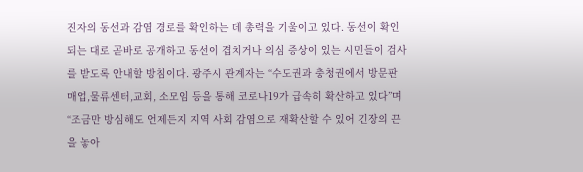진자의 동선과 감염 경로를 확인하는 데 총력을 기울이고 있다. 동선이 확인되는 대로 곧바로 공개하고 동선이 겹치거나 의심 증상이 있는 시민들이 검사를 받도록 안내할 방침이다. 광주시 관계자는 “수도권과 충청권에서 방문판매업,물류센터,교회, 소모임 등을 통해 코로나19가 급속히 확산하고 있다”며“조금만 방심해도 언제든지 지역 사회 감염으로 재확산할 수 있어 긴장의 끈을 놓아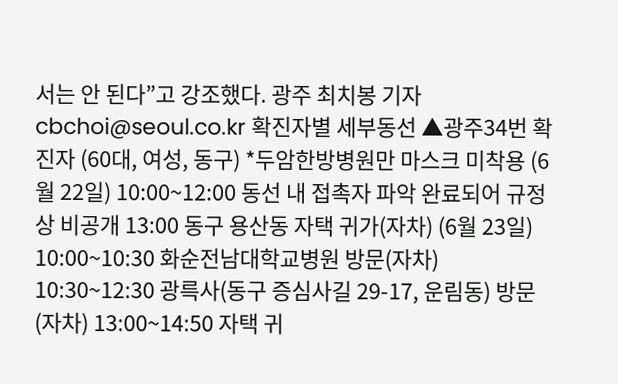서는 안 된다”고 강조했다. 광주 최치봉 기자 cbchoi@seoul.co.kr 확진자별 세부동선 ▲광주34번 확진자 (60대, 여성, 동구) *두암한방병원만 마스크 미착용 (6월 22일) 10:00~12:00 동선 내 접촉자 파악 완료되어 규정상 비공개 13:00 동구 용산동 자택 귀가(자차) (6월 23일) 10:00~10:30 화순전남대학교병원 방문(자차) 10:30~12:30 광륵사(동구 증심사길 29-17, 운림동) 방문(자차) 13:00~14:50 자택 귀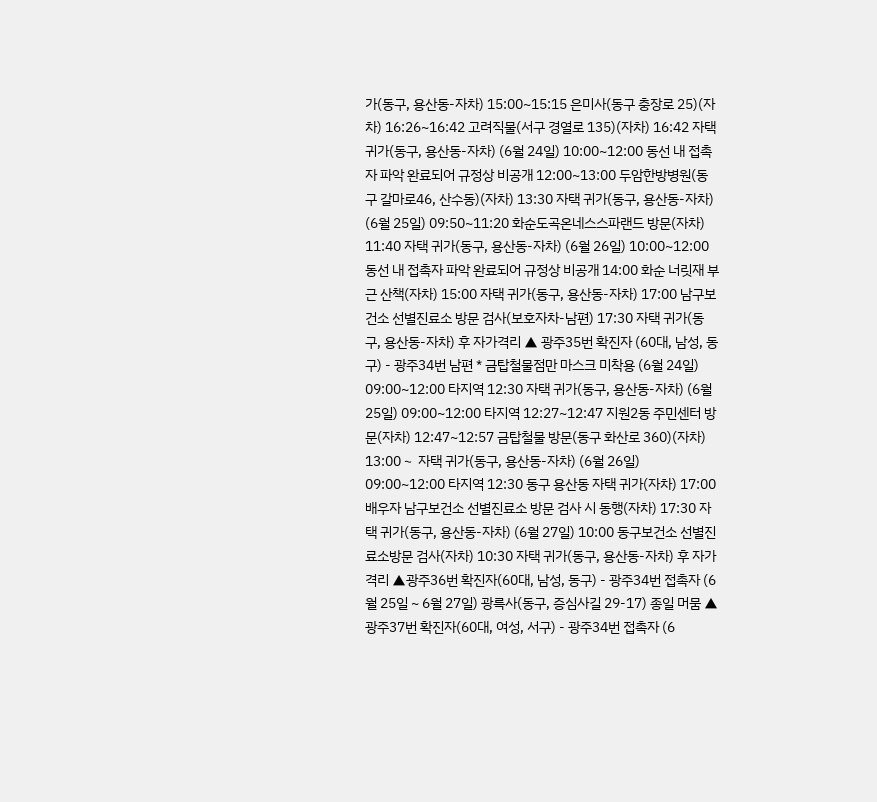가(동구, 용산동-자차) 15:00~15:15 은미사(동구 충장로 25)(자차) 16:26~16:42 고려직물(서구 경열로 135)(자차) 16:42 자택 귀가(동구, 용산동-자차) (6월 24일) 10:00~12:00 동선 내 접촉자 파악 완료되어 규정상 비공개 12:00~13:00 두암한방병원(동구 갈마로46, 산수동)(자차) 13:30 자택 귀가(동구, 용산동-자차) (6월 25일) 09:50~11:20 화순도곡온네스스파랜드 방문(자차) 11:40 자택 귀가(동구, 용산동-자차) (6월 26일) 10:00~12:00 동선 내 접촉자 파악 완료되어 규정상 비공개 14:00 화순 너릿재 부근 산책(자차) 15:00 자택 귀가(동구, 용산동-자차) 17:00 남구보건소 선별진료소 방문 검사(보호자차-남편) 17:30 자택 귀가(동구, 용산동-자차) 후 자가격리 ▲ 광주35번 확진자 (60대, 남성, 동구) - 광주34번 남편 * 금탑철물점만 마스크 미착용 (6월 24일) 09:00~12:00 타지역 12:30 자택 귀가(동구, 용산동-자차) (6월 25일) 09:00~12:00 타지역 12:27~12:47 지원2동 주민센터 방문(자차) 12:47~12:57 금탑철물 방문(동구 화산로 360)(자차) 13:00∼ 자택 귀가(동구, 용산동-자차) (6월 26일) 09:00~12:00 타지역 12:30 동구 용산동 자택 귀가(자차) 17:00 배우자 남구보건소 선별진료소 방문 검사 시 동행(자차) 17:30 자택 귀가(동구, 용산동-자차) (6월 27일) 10:00 동구보건소 선별진료소방문 검사(자차) 10:30 자택 귀가(동구, 용산동-자차) 후 자가격리 ▲광주36번 확진자(60대, 남성, 동구) - 광주34번 접촉자 (6월 25일 ~ 6월 27일) 광륵사(동구, 증심사길 29-17) 종일 머뭄 ▲광주37번 확진자(60대, 여성, 서구) - 광주34번 접촉자 (6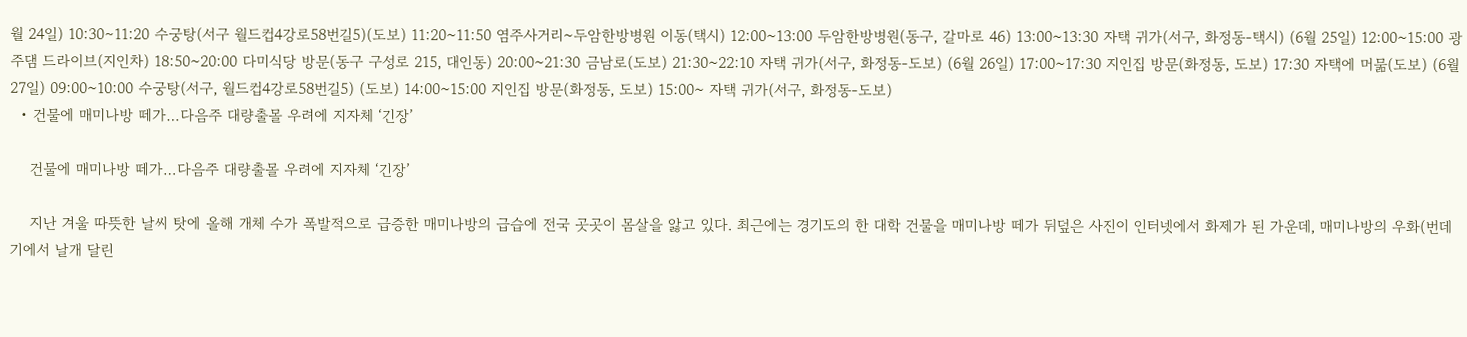월 24일) 10:30∼11:20 수궁탕(서구 월드컵4강로58번길5)(도보) 11:20~11:50 염주사거리~두암한방병원 이동(택시) 12:00~13:00 두암한방병원(동구, 갈마로 46) 13:00~13:30 자택 귀가(서구, 화정동-택시) (6월 25일) 12:00~15:00 광주댐 드라이브(지인차) 18:50~20:00 다미식당 방문(동구 구성로 215, 대인동) 20:00~21:30 금남로(도보) 21:30~22:10 자택 귀가(서구, 화정동-도보) (6월 26일) 17:00~17:30 지인집 방문(화정동, 도보) 17:30 자택에 머묾(도보) (6월 27일) 09:00~10:00 수궁탕(서구, 월드컵4강로58번길5) (도보) 14:00~15:00 지인집 방문(화정동, 도보) 15:00~ 자택 귀가(서구, 화정동-도보)
  • 건물에 매미나방 떼가…다음주 대량출몰 우려에 지자체 ‘긴장’

    건물에 매미나방 떼가…다음주 대량출몰 우려에 지자체 ‘긴장’

    지난 겨울 따뜻한 날씨 탓에 올해 개체 수가 폭발적으로 급증한 매미나방의 급습에 전국 곳곳이 몸살을 앓고 있다. 최근에는 경기도의 한 대학 건물을 매미나방 떼가 뒤덮은 사진이 인터넷에서 화제가 된 가운데, 매미나방의 우화(번데기에서 날개 달린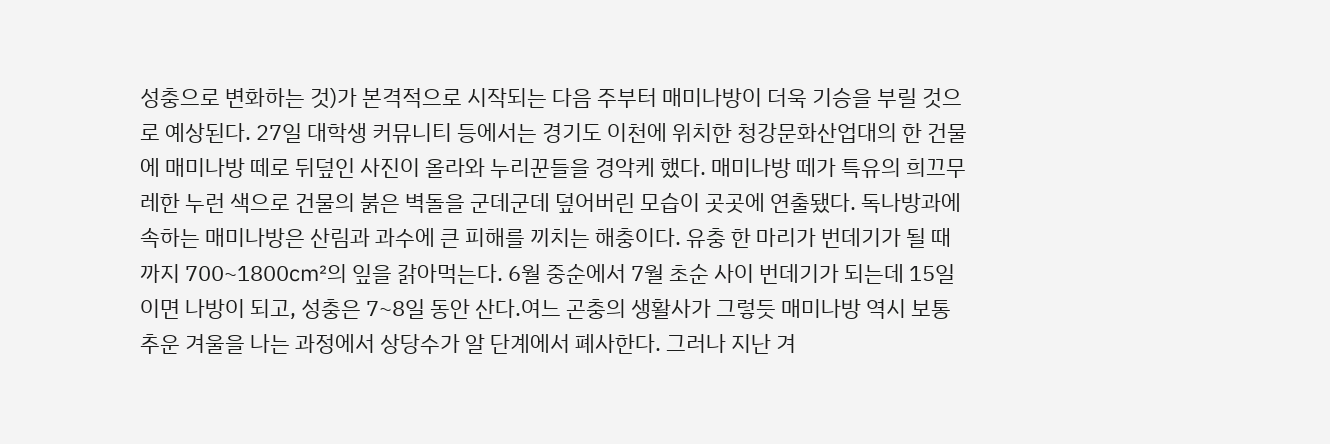성충으로 변화하는 것)가 본격적으로 시작되는 다음 주부터 매미나방이 더욱 기승을 부릴 것으로 예상된다. 27일 대학생 커뮤니티 등에서는 경기도 이천에 위치한 청강문화산업대의 한 건물에 매미나방 떼로 뒤덮인 사진이 올라와 누리꾼들을 경악케 했다. 매미나방 떼가 특유의 희끄무레한 누런 색으로 건물의 붉은 벽돌을 군데군데 덮어버린 모습이 곳곳에 연출됐다. 독나방과에 속하는 매미나방은 산림과 과수에 큰 피해를 끼치는 해충이다. 유충 한 마리가 번데기가 될 때까지 700~1800㎠의 잎을 갉아먹는다. 6월 중순에서 7월 초순 사이 번데기가 되는데 15일이면 나방이 되고, 성충은 7~8일 동안 산다.여느 곤충의 생활사가 그렇듯 매미나방 역시 보통 추운 겨울을 나는 과정에서 상당수가 알 단계에서 폐사한다. 그러나 지난 겨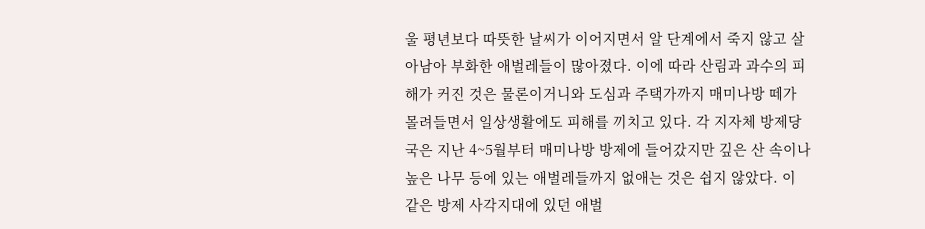울 평년보다 따뜻한 날씨가 이어지면서 알 단계에서 죽지 않고 살아남아 부화한 애벌레들이 많아졌다. 이에 따라 산림과 과수의 피해가 커진 것은 물론이거니와 도심과 주택가까지 매미나방 떼가 몰려들면서 일상생활에도 피해를 끼치고 있다. 각 지자체 방제당국은 지난 4~5월부터 매미나방 방제에 들어갔지만 깊은 산 속이나 높은 나무 등에 있는 애벌레들까지 없애는 것은 쉽지 않았다. 이 같은 방제 사각지대에 있던 애벌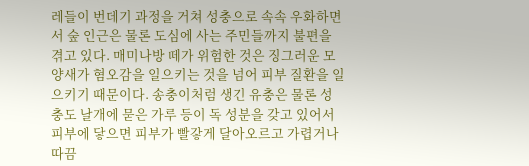레들이 번데기 과정을 거쳐 성충으로 속속 우화하면서 숲 인근은 물론 도심에 사는 주민들까지 불편을 겪고 있다. 매미나방 떼가 위험한 것은 징그러운 모양새가 혐오감을 일으키는 것을 넘어 피부 질환을 일으키기 때문이다. 송충이처럼 생긴 유충은 물론 성충도 날개에 묻은 가루 등이 독 성분을 갖고 있어서 피부에 닿으면 피부가 빨갛게 달아오르고 가렵거나 따끔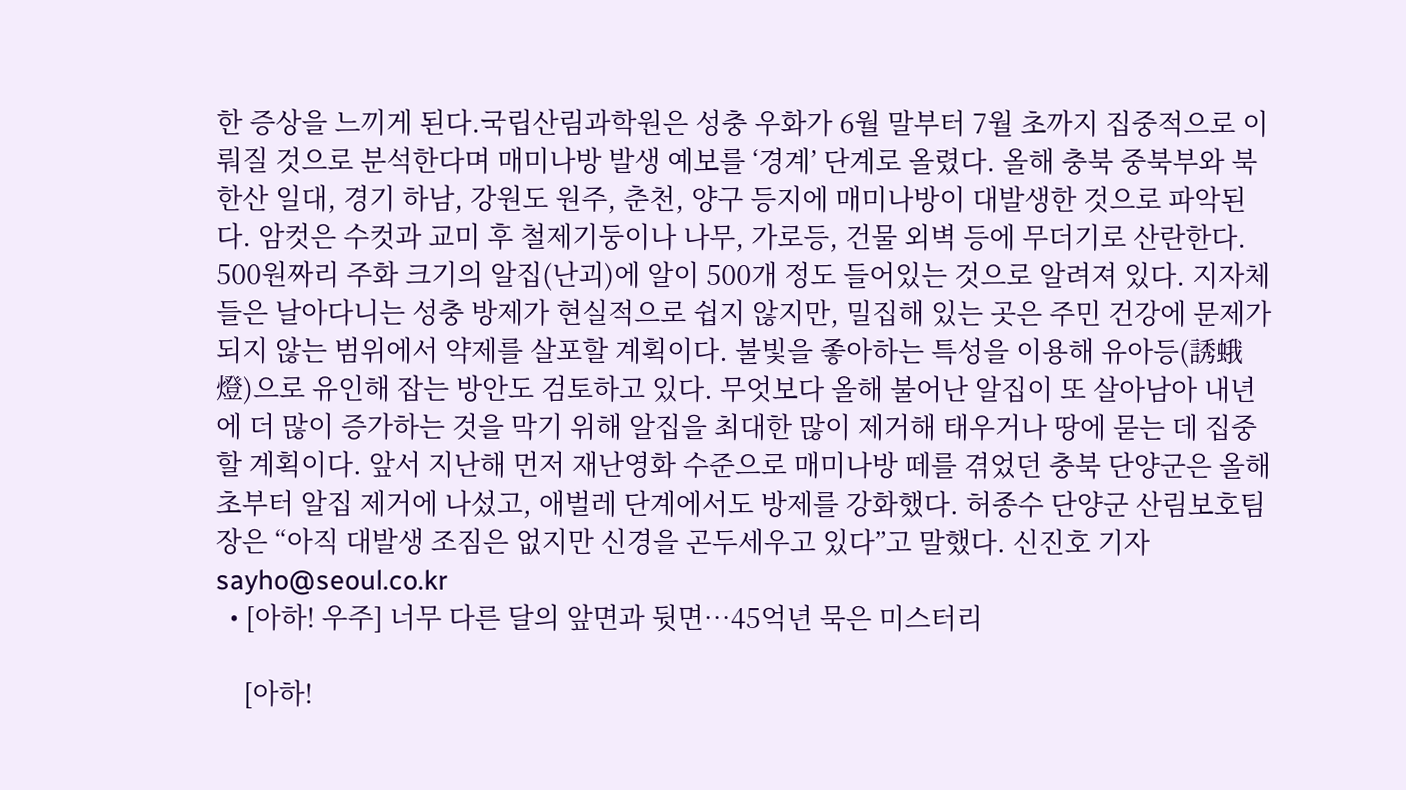한 증상을 느끼게 된다.국립산림과학원은 성충 우화가 6월 말부터 7월 초까지 집중적으로 이뤄질 것으로 분석한다며 매미나방 발생 예보를 ‘경계’ 단계로 올렸다. 올해 충북 중북부와 북한산 일대, 경기 하남, 강원도 원주, 춘천, 양구 등지에 매미나방이 대발생한 것으로 파악된다. 암컷은 수컷과 교미 후 철제기둥이나 나무, 가로등, 건물 외벽 등에 무더기로 산란한다. 500원짜리 주화 크기의 알집(난괴)에 알이 500개 정도 들어있는 것으로 알려져 있다. 지자체들은 날아다니는 성충 방제가 현실적으로 쉽지 않지만, 밀집해 있는 곳은 주민 건강에 문제가 되지 않는 범위에서 약제를 살포할 계획이다. 불빛을 좋아하는 특성을 이용해 유아등(誘蛾燈)으로 유인해 잡는 방안도 검토하고 있다. 무엇보다 올해 불어난 알집이 또 살아남아 내년에 더 많이 증가하는 것을 막기 위해 알집을 최대한 많이 제거해 태우거나 땅에 묻는 데 집중할 계획이다. 앞서 지난해 먼저 재난영화 수준으로 매미나방 떼를 겪었던 충북 단양군은 올해 초부터 알집 제거에 나섰고, 애벌레 단계에서도 방제를 강화했다. 허종수 단양군 산림보호팀장은 “아직 대발생 조짐은 없지만 신경을 곤두세우고 있다”고 말했다. 신진호 기자 sayho@seoul.co.kr
  • [아하! 우주] 너무 다른 달의 앞면과 뒷면…45억년 묵은 미스터리

    [아하!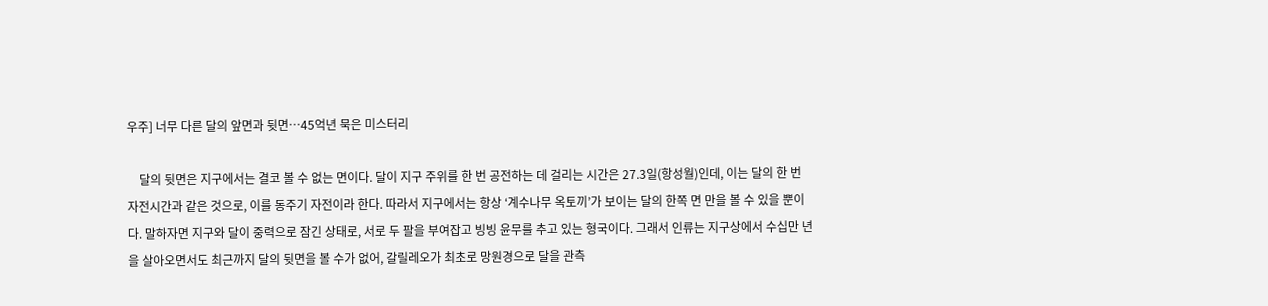우주] 너무 다른 달의 앞면과 뒷면…45억년 묵은 미스터리

    달의 뒷면은 지구에서는 결코 볼 수 없는 면이다. 달이 지구 주위를 한 번 공전하는 데 걸리는 시간은 27.3일(항성월)인데, 이는 달의 한 번 자전시간과 같은 것으로, 이를 동주기 자전이라 한다. 따라서 지구에서는 항상 ‘계수나무 옥토끼’가 보이는 달의 한쪽 면 만을 볼 수 있을 뿐이다. 말하자면 지구와 달이 중력으로 잠긴 상태로, 서로 두 팔을 부여잡고 빙빙 윤무를 추고 있는 형국이다. 그래서 인류는 지구상에서 수십만 년을 살아오면서도 최근까지 달의 뒷면을 볼 수가 없어, 갈릴레오가 최초로 망원경으로 달을 관측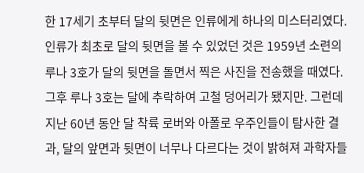한 17세기 초부터 달의 뒷면은 인류에게 하나의 미스터리였다. 인류가 최초로 달의 뒷면을 볼 수 있었던 것은 1959년 소련의 루나 3호가 달의 뒷면을 돌면서 찍은 사진을 전송했을 때였다. 그후 루나 3호는 달에 추락하여 고철 덩어리가 됐지만. 그런데 지난 60년 동안 달 착륙 로버와 아폴로 우주인들이 탐사한 결과, 달의 앞면과 뒷면이 너무나 다르다는 것이 밝혀져 과학자들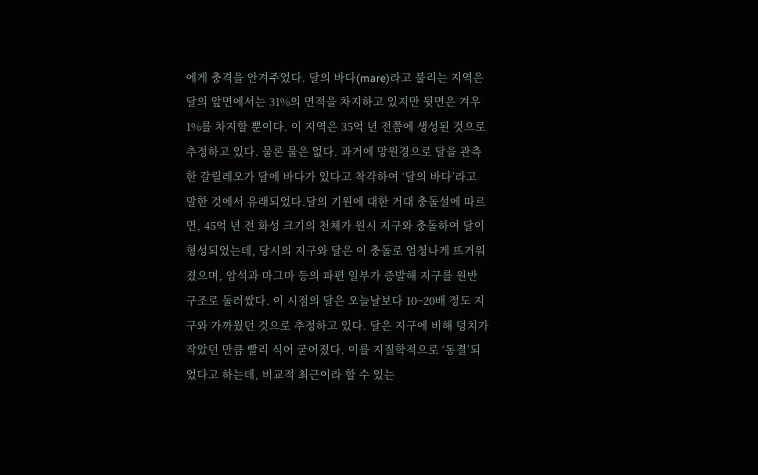에게 충격을 안겨주었다. 달의 바다(mare)라고 불리는 지역은 달의 앞면에서는 31%의 면적을 차지하고 있지만 뒷면은 겨우 1%를 차지할 뿐이다. 이 지역은 35억 년 전쯤에 생성된 것으로 추정하고 있다. 물론 물은 없다. 과거에 망원경으로 달을 관측한 갈릴레오가 달에 바다가 있다고 착각하여 ‘달의 바다’라고 말한 것에서 유래되었다.달의 기원에 대한 거대 충돌설에 따르면, 45억 년 전 화성 크기의 천체가 원시 지구와 충돌하여 달이 형성되었는데, 당시의 지구와 달은 이 충돌로 엄청나게 뜨거워졌으며, 암석과 마그마 등의 파편 일부가 증발해 지구를 원반 구조로 둘러쌌다. 이 시점의 달은 오늘날보다 10~20배 정도 지구와 가까웠던 것으로 추정하고 있다. 달은 지구에 비해 덩치가 작았던 만큼 빨리 식어 굳어졌다. 이를 지질학적으로 ‘동결’되었다고 하는데, 비교적 최근이라 할 수 있는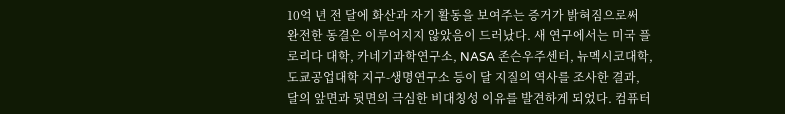10억 년 전 달에 화산과 자기 활동을 보여주는 증거가 밝혀짐으로써 완전한 동결은 이루어지지 않았음이 드러났다. 새 연구에서는 미국 플로리다 대학, 카네기과학연구소, NASA 존슨우주센터, 뉴멕시코대학, 도쿄공업대학 지구-생명연구소 등이 달 지질의 역사를 조사한 결과, 달의 앞면과 뒷면의 극심한 비대칭성 이유를 발견하게 되었다. 컴퓨터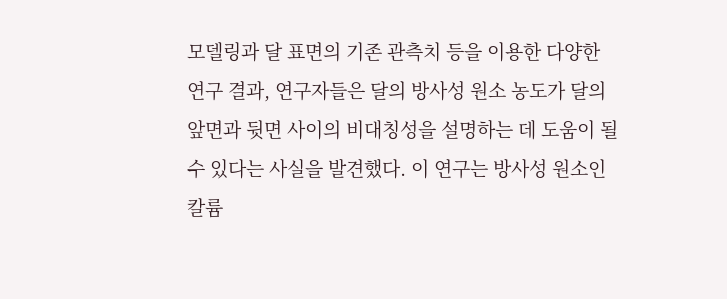모델링과 달 표면의 기존 관측치 등을 이용한 다양한 연구 결과, 연구자들은 달의 방사성 원소 농도가 달의 앞면과 뒷면 사이의 비대칭성을 설명하는 데 도움이 될 수 있다는 사실을 발견했다. 이 연구는 방사성 원소인 칼륨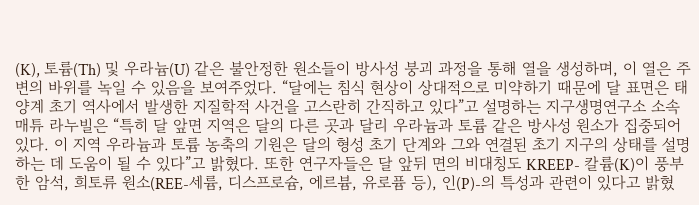(K), 토륨(Th) 및 우라늄(U) 같은 불안정한 원소들이 방사성 붕괴 과정을 통해 열을 생성하며, 이 열은 주변의 바위를 녹일 수 있음을 보여주었다. “달에는 침식 현상이 상대적으로 미약하기 때문에 달 표면은 태양계 초기 역사에서 발생한 지질학적 사건을 고스란히 간직하고 있다”고 설명하는 지구생명연구소 소속 매튜 라누빌은 “특히 달 앞면 지역은 달의 다른 곳과 달리 우라늄과 토륨 같은 방사성 원소가 집중되어 있다. 이 지역 우라늄과 토륨 농축의 기원은 달의 형성 초기 단계와 그와 연결된 초기 지구의 상태를 설명하는 데 도움이 될 수 있다”고 밝혔다. 또한 연구자들은 달 앞뒤 면의 비대칭도 KREEP- 칼륨(K)이 풍부한 암석, 희토류 원소(REE-세륨, 디스프로슘, 에르븀, 유로퓸 등), 인(P)-의 특성과 관련이 있다고 밝혔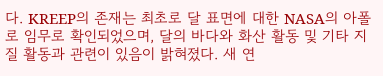다. KREEP의 존재는 최초로 달 표면에 대한 NASA의 아폴로 임무로 확인되었으며, 달의 바다와 화산 활동 및 기타 지질 활동과 관련이 있음이 밝혀졌다. 새 연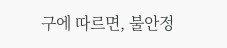구에 따르면, 불안정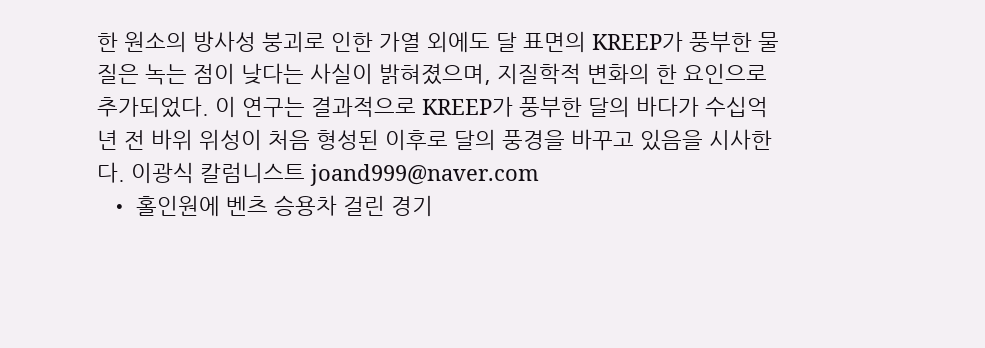한 원소의 방사성 붕괴로 인한 가열 외에도 달 표면의 KREEP가 풍부한 물질은 녹는 점이 낮다는 사실이 밝혀졌으며, 지질학적 변화의 한 요인으로 추가되었다. 이 연구는 결과적으로 KREEP가 풍부한 달의 바다가 수십억 년 전 바위 위성이 처음 형성된 이후로 달의 풍경을 바꾸고 있음을 시사한다. 이광식 칼럼니스트 joand999@naver.com
  • 홀인원에 벤츠 승용차 걸린 경기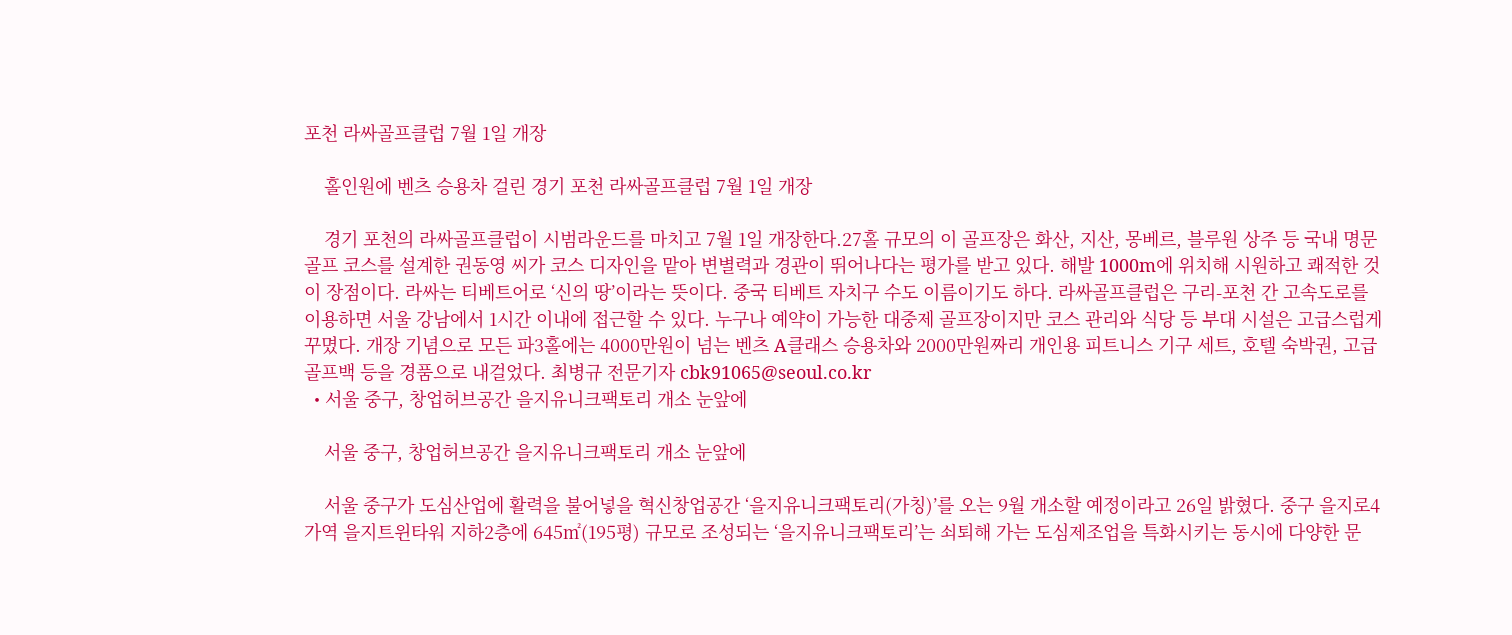포천 라싸골프클럽 7월 1일 개장

    홀인원에 벤츠 승용차 걸린 경기 포천 라싸골프클럽 7월 1일 개장

    경기 포천의 라싸골프클럽이 시범라운드를 마치고 7월 1일 개장한다.27홀 규모의 이 골프장은 화산, 지산, 몽베르, 블루원 상주 등 국내 명문 골프 코스를 설계한 권동영 씨가 코스 디자인을 맡아 변별력과 경관이 뛰어나다는 평가를 받고 있다. 해발 1000m에 위치해 시원하고 쾌적한 것이 장점이다. 라싸는 티베트어로 ‘신의 땅’이라는 뜻이다. 중국 티베트 자치구 수도 이름이기도 하다. 라싸골프클럽은 구리-포천 간 고속도로를 이용하면 서울 강남에서 1시간 이내에 접근할 수 있다. 누구나 예약이 가능한 대중제 골프장이지만 코스 관리와 식당 등 부대 시설은 고급스럽게 꾸몄다. 개장 기념으로 모든 파3홀에는 4000만원이 넘는 벤츠 A클래스 승용차와 2000만원짜리 개인용 피트니스 기구 세트, 호텔 숙박권, 고급 골프백 등을 경품으로 내걸었다. 최병규 전문기자 cbk91065@seoul.co.kr
  • 서울 중구, 창업허브공간 을지유니크팩토리 개소 눈앞에

    서울 중구, 창업허브공간 을지유니크팩토리 개소 눈앞에

    서울 중구가 도심산업에 활력을 불어넣을 혁신창업공간 ‘을지유니크팩토리(가칭)’를 오는 9월 개소할 예정이라고 26일 밝혔다. 중구 을지로4가역 을지트윈타워 지하2층에 645㎡(195평) 규모로 조성되는 ‘을지유니크팩토리’는 쇠퇴해 가는 도심제조업을 특화시키는 동시에 다양한 문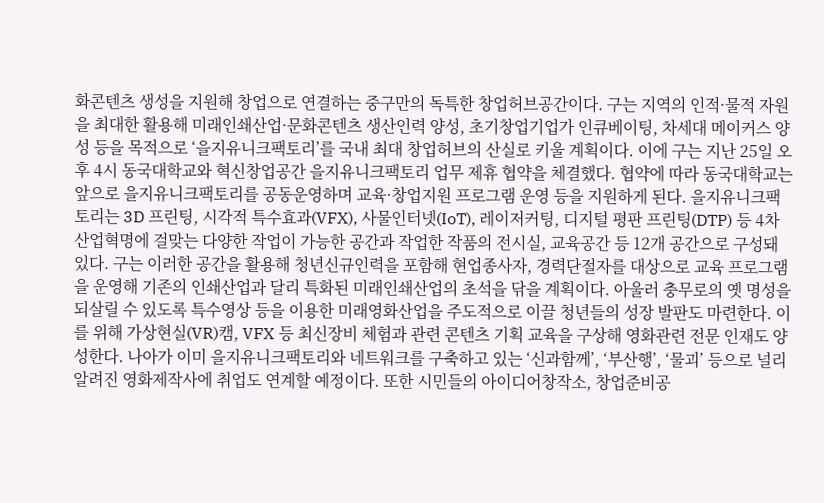화콘텐츠 생성을 지원해 창업으로 연결하는 중구만의 독특한 창업허브공간이다. 구는 지역의 인적·물적 자원을 최대한 활용해 미래인쇄산업·문화콘텐츠 생산인력 양성, 초기창업기업가 인큐베이팅, 차세대 메이커스 양성 등을 목적으로 ‘을지유니크팩토리’를 국내 최대 창업허브의 산실로 키울 계획이다. 이에 구는 지난 25일 오후 4시 동국대학교와 혁신창업공간 을지유니크팩토리 업무 제휴 협약을 체결했다. 협약에 따라 동국대학교는 앞으로 을지유니크팩토리를 공동운영하며 교육·창업지원 프로그램 운영 등을 지원하게 된다. 을지유니크팩토리는 3D 프린팅, 시각적 특수효과(VFX), 사물인터넷(IoT), 레이저커팅, 디지털 평판 프린팅(DTP) 등 4차 산업혁명에 걸맞는 다양한 작업이 가능한 공간과 작업한 작품의 전시실, 교육공간 등 12개 공간으로 구성돼 있다. 구는 이러한 공간을 활용해 청년신규인력을 포함해 현업종사자, 경력단절자를 대상으로 교육 프로그램을 운영해 기존의 인쇄산업과 달리 특화된 미래인쇄산업의 초석을 닦을 계획이다. 아울러 충무로의 옛 명성을 되살릴 수 있도록 특수영상 등을 이용한 미래영화산업을 주도적으로 이끌 청년들의 성장 발판도 마련한다. 이를 위해 가상현실(VR)캠, VFX 등 최신장비 체험과 관련 콘텐츠 기획 교육을 구상해 영화관련 전문 인재도 양성한다. 나아가 이미 을지유니크팩토리와 네트워크를 구축하고 있는 ‘신과함께’, ‘부산행’, ‘물괴’ 등으로 널리 알려진 영화제작사에 취업도 연계할 예정이다. 또한 시민들의 아이디어창작소, 창업준비공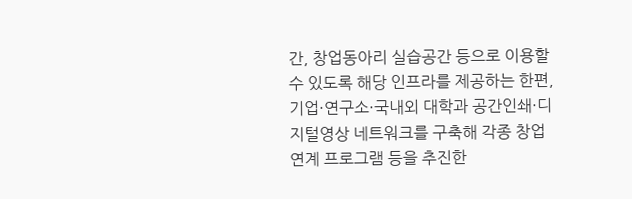간, 창업동아리 실습공간 등으로 이용할 수 있도록 해당 인프라를 제공하는 한편, 기업·연구소·국내외 대학과 공간인쇄·디지털영상 네트워크를 구축해 각종 창업연계 프로그램 등을 추진한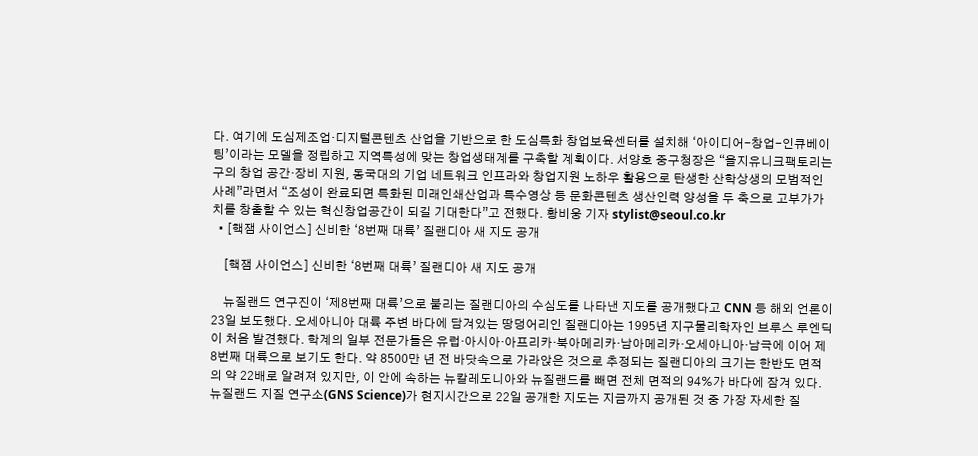다. 여기에 도심제조업·디지털콘텐츠 산업을 기반으로 한 도심특화 창업보육센터를 설치해 ‘아이디어-창업-인큐베이팅’이라는 모델을 정립하고 지역특성에 맞는 창업생태계를 구축할 계획이다. 서양호 중구청장은 “을지유니크팩토리는 구의 창업 공간·장비 지원, 동국대의 기업 네트워크 인프라와 창업지원 노하우 활용으로 탄생한 산학상생의 모범적인 사례”라면서 “조성이 완료되면 특화된 미래인쇄산업과 특수영상 등 문화콘텐츠 생산인력 양성을 두 축으로 고부가가치를 창출할 수 있는 혁신창업공간이 되길 기대한다”고 전했다. 황비웅 기자 stylist@seoul.co.kr
  • [핵잼 사이언스] 신비한 ‘8번째 대륙’ 질랜디아 새 지도 공개

    [핵잼 사이언스] 신비한 ‘8번째 대륙’ 질랜디아 새 지도 공개

    뉴질랜드 연구진이 ‘제8번째 대륙’으로 불리는 질랜디아의 수심도를 나타낸 지도를 공개했다고 CNN 등 해외 언론이 23일 보도했다. 오세아니아 대륙 주변 바다에 담겨있는 땅덩어리인 질랜디아는 1995년 지구물리학자인 브루스 루엔딕이 처음 발견했다. 학계의 일부 전문가들은 유럽·아시아·아프리카·북아메리카·남아메리카·오세아니아·남극에 이어 제8번째 대륙으로 보기도 한다. 약 8500만 년 전 바닷속으로 가라앉은 것으로 추정되는 질랜디아의 크기는 한반도 면적의 약 22배로 알려져 있지만, 이 안에 속하는 뉴칼레도니아와 뉴질랜드를 빼면 전체 면적의 94%가 바다에 잠겨 있다. 뉴질랜드 지질 연구소(GNS Science)가 현지시간으로 22일 공개한 지도는 지금까지 공개된 것 중 가장 자세한 질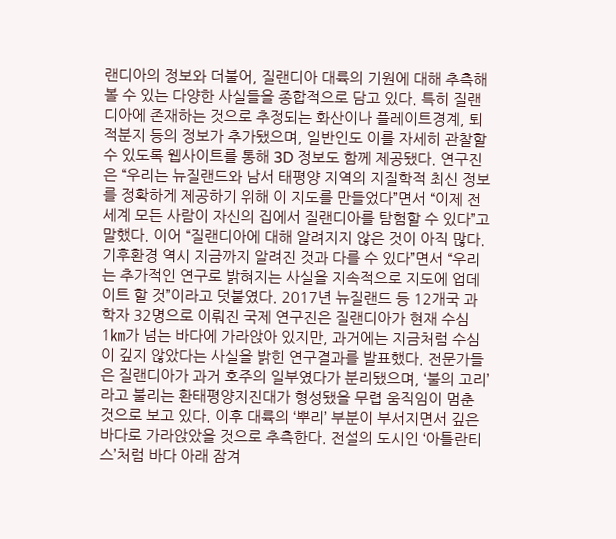랜디아의 정보와 더불어, 질랜디아 대륙의 기원에 대해 추측해볼 수 있는 다양한 사실들을 종합적으로 담고 있다. 특히 질랜디아에 존재하는 것으로 추정되는 화산이나 플레이트경계, 퇴적분지 등의 정보가 추가됐으며, 일반인도 이를 자세히 관찰할 수 있도록 웹사이트를 통해 3D 정보도 함께 제공됐다. 연구진은 “우리는 뉴질랜드와 남서 태평양 지역의 지질학적 최신 정보를 정확하게 제공하기 위해 이 지도를 만들었다”면서 “이제 전 세계 모든 사람이 자신의 집에서 질랜디아를 탐험할 수 있다”고 말했다. 이어 “질랜디아에 대해 알려지지 않은 것이 아직 많다. 기후환경 역시 지금까지 알려진 것과 다를 수 있다”면서 “우리는 추가적인 연구로 밝혀지는 사실을 지속적으로 지도에 업데이트 할 것”이라고 덧붙였다. 2017년 뉴질랜드 등 12개국 과학자 32명으로 이뤄진 국제 연구진은 질랜디아가 현재 수심 1㎞가 넘는 바다에 가라앉아 있지만, 과거에는 지금처럼 수심이 깊지 않았다는 사실을 밝힌 연구결과를 발표했다. 전문가들은 질랜디아가 과거 호주의 일부였다가 분리됐으며, ‘불의 고리’라고 불리는 환태평양지진대가 형성됐을 무렵 움직임이 멈춘 것으로 보고 있다. 이후 대륙의 ‘뿌리’ 부분이 부서지면서 깊은 바다로 가라앉았을 것으로 추측한다. 전설의 도시인 ‘아틀란티스’처럼 바다 아래 잠겨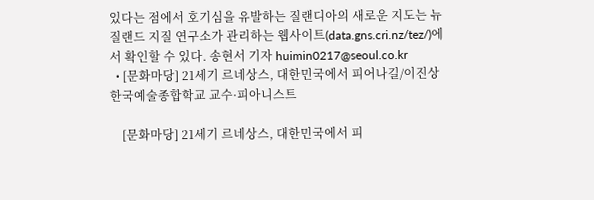있다는 점에서 호기심을 유발하는 질랜디아의 새로운 지도는 뉴질랜드 지질 연구소가 관리하는 웹사이트(data.gns.cri.nz/tez/)에서 확인할 수 있다. 송현서 기자 huimin0217@seoul.co.kr
  • [문화마당] 21세기 르네상스, 대한민국에서 피어나길/이진상 한국예술종합학교 교수·피아니스트

    [문화마당] 21세기 르네상스, 대한민국에서 피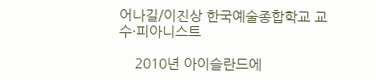어나길/이진상 한국예술종합학교 교수·피아니스트

    2010년 아이슬란드에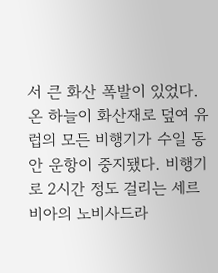서 큰 화산 폭발이 있었다. 온 하늘이 화산재로 덮여 유럽의 모든 비행기가 수일 동안 운항이 중지됐다. 비행기로 2시간 정도 걸리는 세르비아의 노비사드라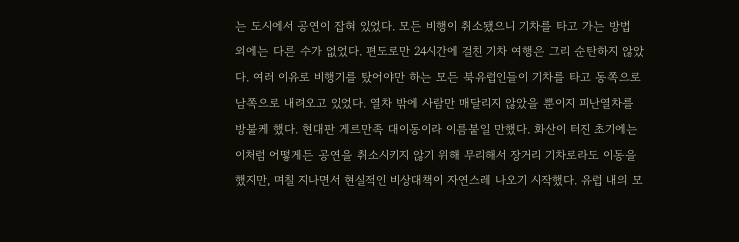는 도시에서 공연이 잡혀 있었다. 모든 비행이 취소됐으니 기차를 타고 가는 방법 외에는 다른 수가 없었다. 편도로만 24시간에 걸친 기차 여행은 그리 순탄하지 않았다. 여러 이유로 비행기를 탔어야만 하는 모든 북유럽인들이 기차를 타고 동쪽으로 남쪽으로 내려오고 있었다. 열차 밖에 사람만 매달리지 않았을 뿐이지 피난열차를 방불케 했다. 현대판 게르만족 대이동이라 이름붙일 만했다. 화산이 터진 초기에는 이처럼 어떻게든 공연을 취소시키지 않기 위해 무리해서 장거리 기차로라도 이동을 했지만, 며칠 지나면서 현실적인 비상대책이 자연스레 나오기 시작했다. 유럽 내의 모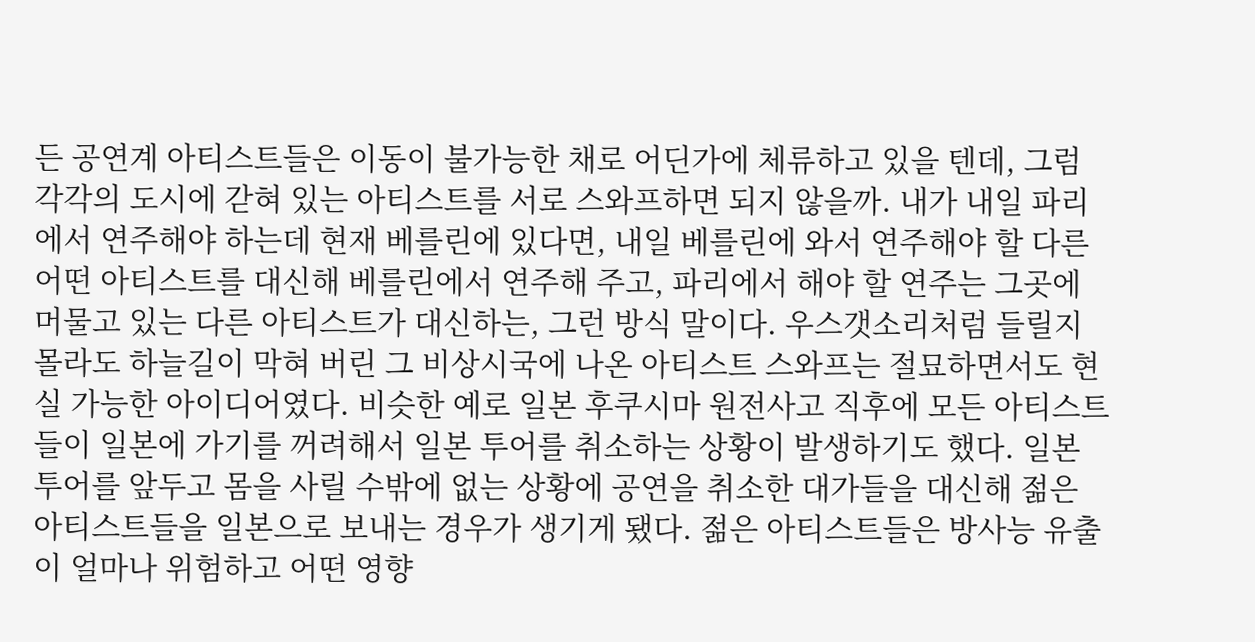든 공연계 아티스트들은 이동이 불가능한 채로 어딘가에 체류하고 있을 텐데, 그럼 각각의 도시에 갇혀 있는 아티스트를 서로 스와프하면 되지 않을까. 내가 내일 파리에서 연주해야 하는데 현재 베를린에 있다면, 내일 베를린에 와서 연주해야 할 다른 어떤 아티스트를 대신해 베를린에서 연주해 주고, 파리에서 해야 할 연주는 그곳에 머물고 있는 다른 아티스트가 대신하는, 그런 방식 말이다. 우스갯소리처럼 들릴지 몰라도 하늘길이 막혀 버린 그 비상시국에 나온 아티스트 스와프는 절묘하면서도 현실 가능한 아이디어였다. 비슷한 예로 일본 후쿠시마 원전사고 직후에 모든 아티스트들이 일본에 가기를 꺼려해서 일본 투어를 취소하는 상황이 발생하기도 했다. 일본 투어를 앞두고 몸을 사릴 수밖에 없는 상황에 공연을 취소한 대가들을 대신해 젊은 아티스트들을 일본으로 보내는 경우가 생기게 됐다. 젊은 아티스트들은 방사능 유출이 얼마나 위험하고 어떤 영향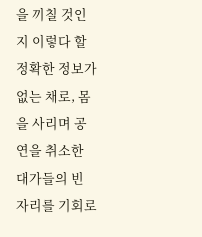을 끼칠 것인지 이렇다 할 정확한 정보가 없는 채로, 몸을 사리며 공연을 취소한 대가들의 빈 자리를 기회로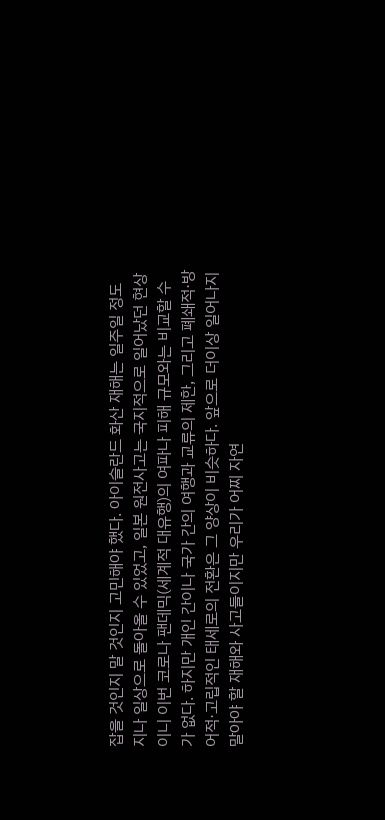잡을 것인지 말 것인지 고민해야 했다. 아이슬란드 화산 재해는 일주일 정도 지나 일상으로 돌아올 수 있었고, 일본 원전사고는 국지적으로 일어났던 현상이니 이번 코로나 팬데믹(세계적 대유행)의 여파나 피해 규모와는 비교할 수가 없다. 하지만 개인 간이나 국가 간의 여행과 교류의 제한, 그리고 폐쇄적·방어적·고립적인 태세로의 전환은 그 양상이 비슷하다. 앞으로 더이상 일어나지 말아야 할 재해와 사고들이지만 우리가 어찌 자연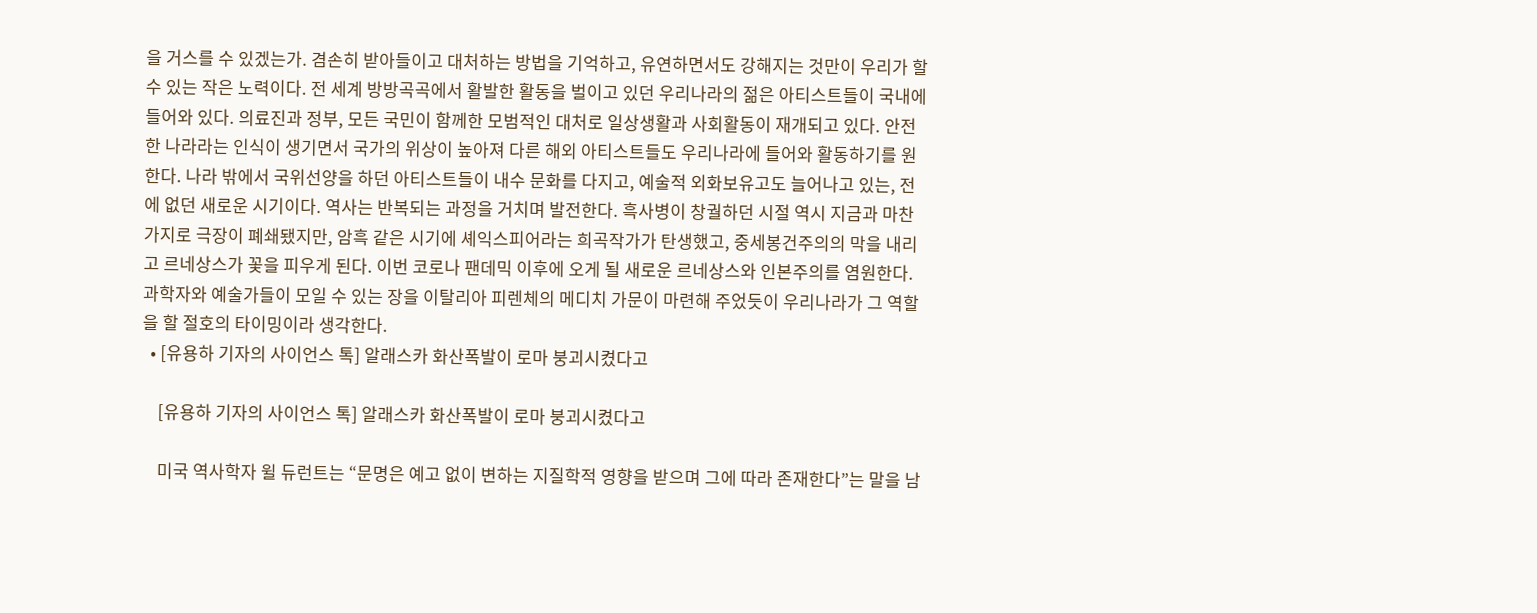을 거스를 수 있겠는가. 겸손히 받아들이고 대처하는 방법을 기억하고, 유연하면서도 강해지는 것만이 우리가 할 수 있는 작은 노력이다. 전 세계 방방곡곡에서 활발한 활동을 벌이고 있던 우리나라의 젊은 아티스트들이 국내에 들어와 있다. 의료진과 정부, 모든 국민이 함께한 모범적인 대처로 일상생활과 사회활동이 재개되고 있다. 안전한 나라라는 인식이 생기면서 국가의 위상이 높아져 다른 해외 아티스트들도 우리나라에 들어와 활동하기를 원한다. 나라 밖에서 국위선양을 하던 아티스트들이 내수 문화를 다지고, 예술적 외화보유고도 늘어나고 있는, 전에 없던 새로운 시기이다. 역사는 반복되는 과정을 거치며 발전한다. 흑사병이 창궐하던 시절 역시 지금과 마찬가지로 극장이 폐쇄됐지만, 암흑 같은 시기에 셰익스피어라는 희곡작가가 탄생했고, 중세봉건주의의 막을 내리고 르네상스가 꽃을 피우게 된다. 이번 코로나 팬데믹 이후에 오게 될 새로운 르네상스와 인본주의를 염원한다. 과학자와 예술가들이 모일 수 있는 장을 이탈리아 피렌체의 메디치 가문이 마련해 주었듯이 우리나라가 그 역할을 할 절호의 타이밍이라 생각한다.
  • [유용하 기자의 사이언스 톡] 알래스카 화산폭발이 로마 붕괴시켰다고

    [유용하 기자의 사이언스 톡] 알래스카 화산폭발이 로마 붕괴시켰다고

    미국 역사학자 윌 듀런트는 “문명은 예고 없이 변하는 지질학적 영향을 받으며 그에 따라 존재한다”는 말을 남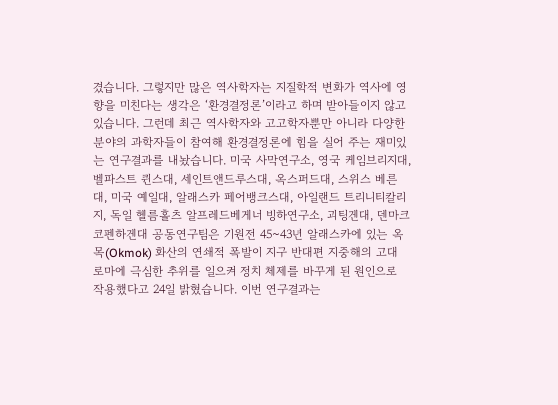겼습니다. 그렇지만 많은 역사학자는 지질학적 변화가 역사에 영향을 미친다는 생각은 ‘환경결정론’이라고 하며 받아들이지 않고 있습니다. 그런데 최근 역사학자와 고고학자뿐만 아니라 다양한 분야의 과학자들이 참여해 환경결정론에 힘을 실어 주는 재미있는 연구결과를 내놨습니다. 미국 사막연구소, 영국 케임브리지대, 벨파스트 퀸스대, 세인트앤드루스대, 옥스퍼드대, 스위스 베른대, 미국 예일대, 알래스카 페어뱅크스대, 아일랜드 트리니티칼리지, 독일 헬름홀츠 알프레드베게너 빙하연구소, 괴팅겐대, 덴마크 코펜하겐대 공동연구팀은 기원전 45~43년 알래스카에 있는 옥목(Okmok) 화산의 연쇄적 폭발이 지구 반대편 지중해의 고대 로마에 극심한 추위를 일으켜 정치 체제를 바꾸게 된 원인으로 작용했다고 24일 밝혔습니다. 이번 연구결과는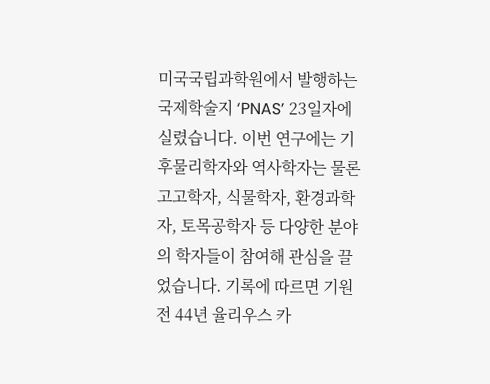미국국립과학원에서 발행하는 국제학술지 ‘PNAS’ 23일자에 실렸습니다. 이번 연구에는 기후물리학자와 역사학자는 물론 고고학자, 식물학자, 환경과학자, 토목공학자 등 다양한 분야의 학자들이 참여해 관심을 끌었습니다. 기록에 따르면 기원전 44년 율리우스 카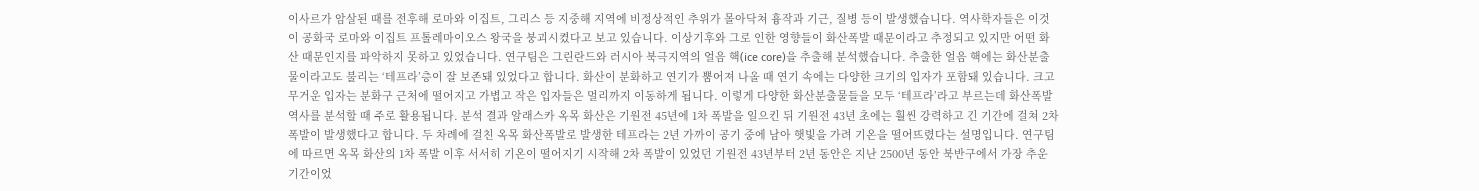이사르가 암살된 때를 전후해 로마와 이집트, 그리스 등 지중해 지역에 비정상적인 추위가 몰아닥쳐 흉작과 기근, 질병 등이 발생했습니다. 역사학자들은 이것이 공화국 로마와 이집트 프톨레마이오스 왕국을 붕괴시켰다고 보고 있습니다. 이상기후와 그로 인한 영향들이 화산폭발 때문이라고 추정되고 있지만 어떤 화산 때문인지를 파악하지 못하고 있었습니다. 연구팀은 그린란드와 러시아 북극지역의 얼음 핵(ice core)을 추출해 분석했습니다. 추출한 얼음 핵에는 화산분출물이라고도 불리는 ‘테프라’층이 잘 보존돼 있었다고 합니다. 화산이 분화하고 연기가 뿜어져 나올 때 연기 속에는 다양한 크기의 입자가 포함돼 있습니다. 크고 무거운 입자는 분화구 근처에 떨어지고 가볍고 작은 입자들은 멀리까지 이동하게 됩니다. 이렇게 다양한 화산분출물들을 모두 ‘테프라’라고 부르는데 화산폭발 역사를 분석할 때 주로 활용됩니다. 분석 결과 알래스카 옥목 화산은 기원전 45년에 1차 폭발을 일으킨 뒤 기원전 43년 초에는 훨씬 강력하고 긴 기간에 걸쳐 2차 폭발이 발생했다고 합니다. 두 차례에 걸친 옥목 화산폭발로 발생한 테프라는 2년 가까이 공기 중에 남아 햇빛을 가려 기온을 떨어뜨렸다는 설명입니다. 연구팀에 따르면 옥목 화산의 1차 폭발 이후 서서히 기온이 떨어지기 시작해 2차 폭발이 있었던 기원전 43년부터 2년 동안은 지난 2500년 동안 북반구에서 가장 추운 기간이었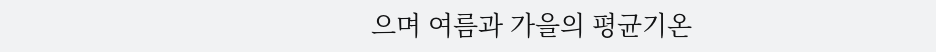으며 여름과 가을의 평균기온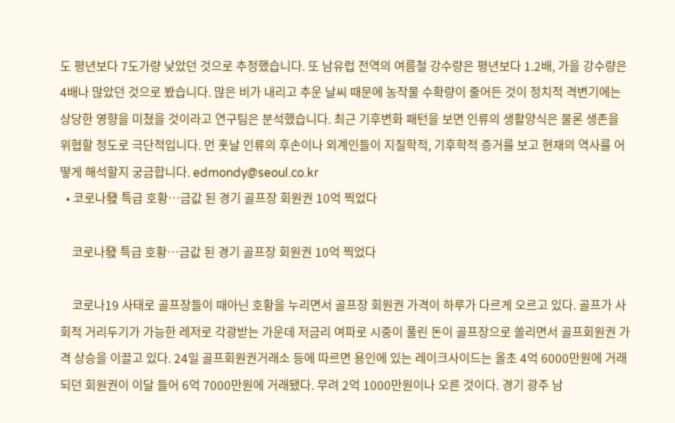도 평년보다 7도가량 낮았던 것으로 추정했습니다. 또 남유럽 전역의 여름철 강수량은 평년보다 1.2배, 가을 강수량은 4배나 많았던 것으로 봤습니다. 많은 비가 내리고 추운 날씨 때문에 농작물 수확량이 줄어든 것이 정치적 격변기에는 상당한 영향을 미쳤을 것이라고 연구팀은 분석했습니다. 최근 기후변화 패턴을 보면 인류의 생활양식은 물론 생존을 위협할 정도로 극단적입니다. 먼 훗날 인류의 후손이나 외계인들이 지질학적, 기후학적 증거를 보고 현재의 역사를 어떻게 해석할지 궁금합니다. edmondy@seoul.co.kr
  • 코로나發 특급 호황…금값 된 경기 골프장 회원권 10억 찍었다

    코로나發 특급 호황…금값 된 경기 골프장 회원권 10억 찍었다

    코로나19 사태로 골프장들이 때아닌 호황을 누리면서 골프장 회원권 가격이 하루가 다르게 오르고 있다. 골프가 사회적 거리두기가 가능한 레저로 각광받는 가운데 저금리 여파로 시중이 풀린 돈이 골프장으로 쏠리면서 골프회원권 가격 상승을 이끌고 있다. 24일 골프회원권거래소 등에 따르면 용인에 있는 레이크사이드는 올초 4억 6000만원에 거래되던 회원권이 이달 들어 6억 7000만원에 거래됐다. 무려 2억 1000만원이나 오른 것이다. 경기 광주 남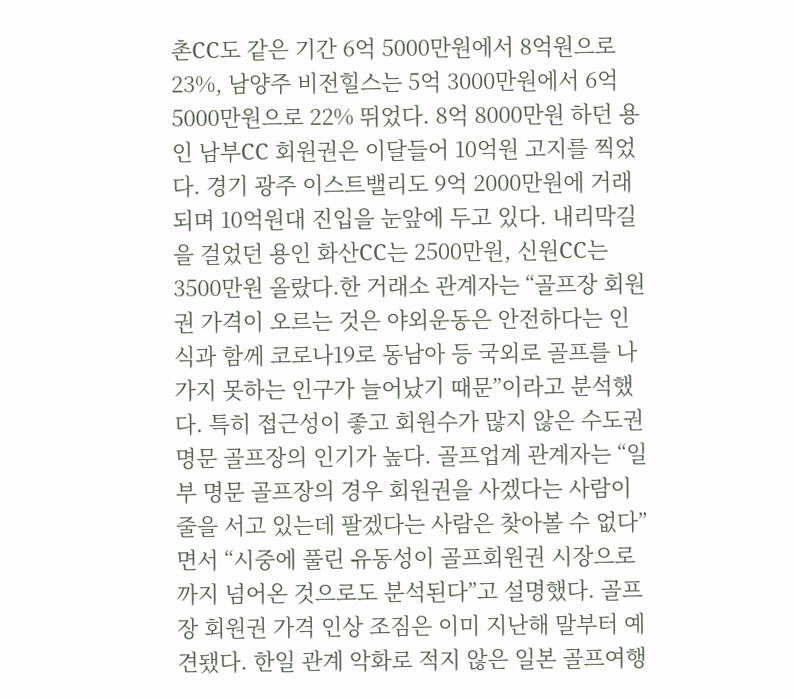촌CC도 같은 기간 6억 5000만원에서 8억원으로 23%, 남양주 비전힐스는 5억 3000만원에서 6억 5000만원으로 22% 뛰었다. 8억 8000만원 하던 용인 남부CC 회원권은 이달들어 10억원 고지를 찍었다. 경기 광주 이스트밸리도 9억 2000만원에 거래되며 10억원대 진입을 눈앞에 두고 있다. 내리막길을 걸었던 용인 화산CC는 2500만원, 신원CC는 3500만원 올랐다.한 거래소 관계자는 “골프장 회원권 가격이 오르는 것은 야외운동은 안전하다는 인식과 함께 코로나19로 동남아 등 국외로 골프를 나가지 못하는 인구가 늘어났기 때문”이라고 분석했다. 특히 접근성이 좋고 회원수가 많지 않은 수도권 명문 골프장의 인기가 높다. 골프업계 관계자는 “일부 명문 골프장의 경우 회원권을 사겠다는 사람이 줄을 서고 있는데 팔겠다는 사람은 찾아볼 수 없다”면서 “시중에 풀린 유동성이 골프회원권 시장으로까지 넘어온 것으로도 분석된다”고 설명했다. 골프장 회원권 가격 인상 조짐은 이미 지난해 말부터 예견됐다. 한일 관계 악화로 적지 않은 일본 골프여행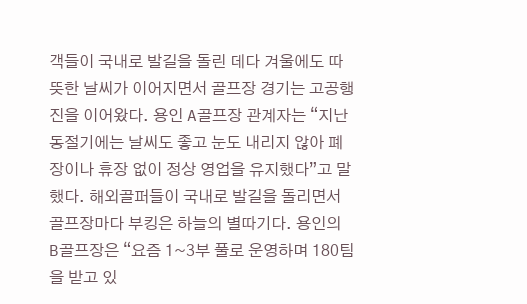객들이 국내로 발길을 돌린 데다 겨울에도 따뜻한 날씨가 이어지면서 골프장 경기는 고공행진을 이어왔다. 용인 A골프장 관계자는 “지난 동절기에는 날씨도 좋고 눈도 내리지 않아 폐장이나 휴장 없이 정상 영업을 유지했다”고 말했다. 해외골퍼들이 국내로 발길을 돌리면서 골프장마다 부킹은 하늘의 별따기다. 용인의 B골프장은 “요즘 1~3부 풀로 운영하며 180팀을 받고 있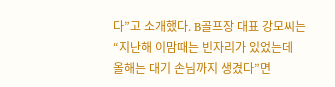다”고 소개했다. B골프장 대표 강모씨는 “지난해 이맘때는 빈자리가 있었는데 올해는 대기 손님까지 생겼다”면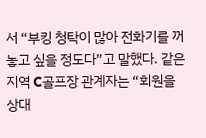서 “부킹 청탁이 많아 전화기를 꺼놓고 싶을 정도다”고 말했다. 같은 지역 C골프장 관계자는 “회원을 상대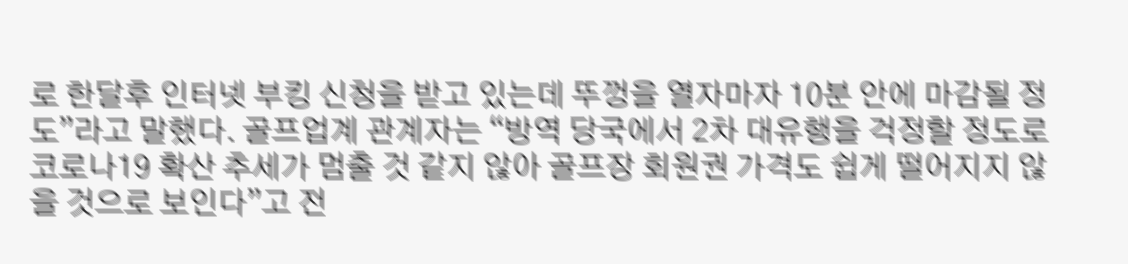로 한달후 인터넷 부킹 신청을 받고 있는데 뚜껑을 열자마자 10분 안에 마감될 정도”라고 말했다. 골프업계 관계자는 “방역 당국에서 2차 대유행을 걱정할 정도로 코로나19 확산 추세가 멈출 것 같지 않아 골프장 회원권 가격도 쉽게 떨어지지 않을 것으로 보인다”고 전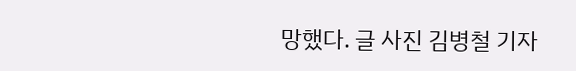망했다. 글 사진 김병철 기자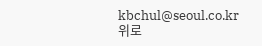kbchul@seoul.co.kr
위로